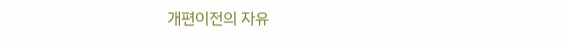개편이전의 자유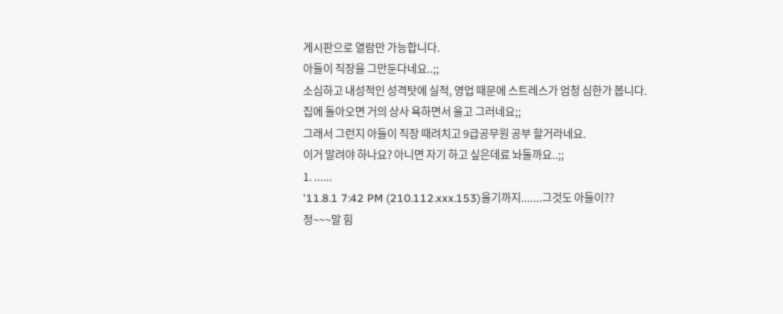게시판으로 열람만 가능합니다.
아들이 직장을 그만둔다네요..;;
소심하고 내성적인 성격탓에 실적, 영업 때문에 스트레스가 엄청 심한가 봅니다.
집에 돌아오면 거의 상사 욕하면서 울고 그러네요;;
그래서 그런지 아들이 직장 때려치고 9급공무원 공부 할거라네요.
이거 말려야 하나요? 아니면 자기 하고 싶은데료 놔둘까요..;;
1. ......
'11.8.1 7:42 PM (210.112.xxx.153)울기까지.......그것도 아들이??
정~~~말 힘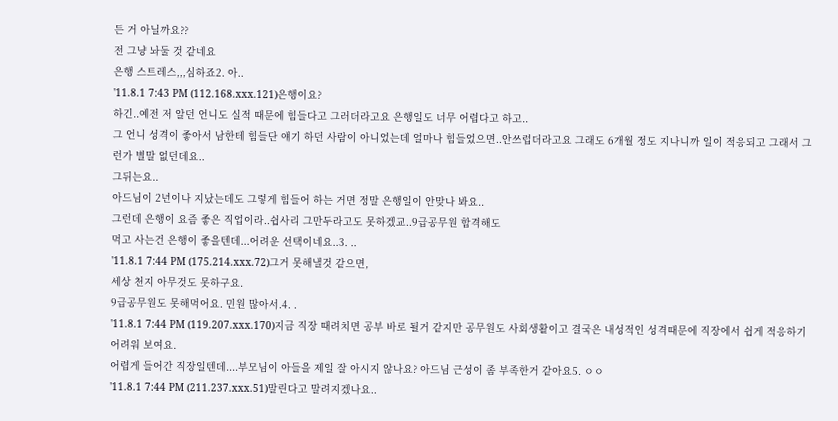든 거 아닐까요??
전 그냥 놔둘 것 같네요
은행 스트레스,,,심하죠2. 아..
'11.8.1 7:43 PM (112.168.xxx.121)은행이요?
하긴..예전 저 알던 언니도 실적 때문에 힘들다고 그러더라고요 은행일도 너무 어렵다고 하고..
그 언니 성격이 좋아서 남한테 힘들단 얘기 하던 사람이 아니었는데 얼마나 힘들었으면..안쓰럽더라고요 그래도 6개월 정도 지나니까 일이 적응되고 그래서 그런가 별말 없던데요..
그뒤는요..
아드님이 2년이나 지났는데도 그렇게 힘들어 하는 거면 정말 은행일이 안맞나 봐요..
그런데 은행이 요즘 좋은 직업이라..쉽사리 그만두라고도 못하겠교..9급공무원 합격해도
먹고 사는건 은행이 좋을텐데...어려운 선택이네요..3. ..
'11.8.1 7:44 PM (175.214.xxx.72)그거 못해낼것 같으면,
세상 천지 아무것도 못하구요.
9급공무원도 못해먹어요. 민원 많아서.4. .
'11.8.1 7:44 PM (119.207.xxx.170)지금 직장 때려치면 공부 바로 될거 같지만 공무원도 사회생활이고 결국은 내성적인 성격때문에 직장에서 쉽게 적응하기 어려워 보여요.
어렵게 들어간 직장일텐데....부모님이 아들을 제일 잘 아시지 않나요? 아드님 근성이 좀 부족한거 같아요5. ㅇㅇ
'11.8.1 7:44 PM (211.237.xxx.51)말린다고 말려지겠나요..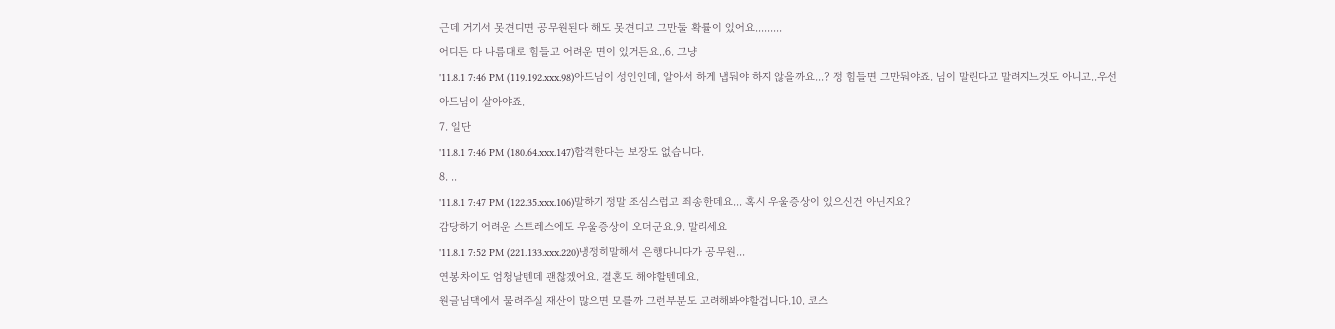근데 거기서 못견디면 공무원된다 해도 못견디고 그만둘 확률이 있어요.........
어디든 다 나름대로 힘들고 어려운 면이 있거든요..6. 그냥
'11.8.1 7:46 PM (119.192.xxx.98)아드님이 성인인데, 알아서 하게 냅둬야 하지 않을까요...? 정 힘들면 그만둬야죠. 님이 말린다고 말려지느것도 아니고..우선 아드님이 살아야죠.
7. 일단
'11.8.1 7:46 PM (180.64.xxx.147)합격한다는 보장도 없습니다.
8. ..
'11.8.1 7:47 PM (122.35.xxx.106)말하기 정말 조심스럽고 죄송한데요... 혹시 우울증상이 있으신건 아닌지요?
감당하기 어려운 스트레스에도 우울증상이 오더군요.9. 말리세요
'11.8.1 7:52 PM (221.133.xxx.220)냉정히말해서 은행다니다가 공무원...
연봉차이도 엄청날텐데 괜찮겠어요. 결혼도 해야할텐데요.
원글님댁에서 물려주실 재산이 많으면 모를까 그런부분도 고려해봐야할겁니다.10. 코스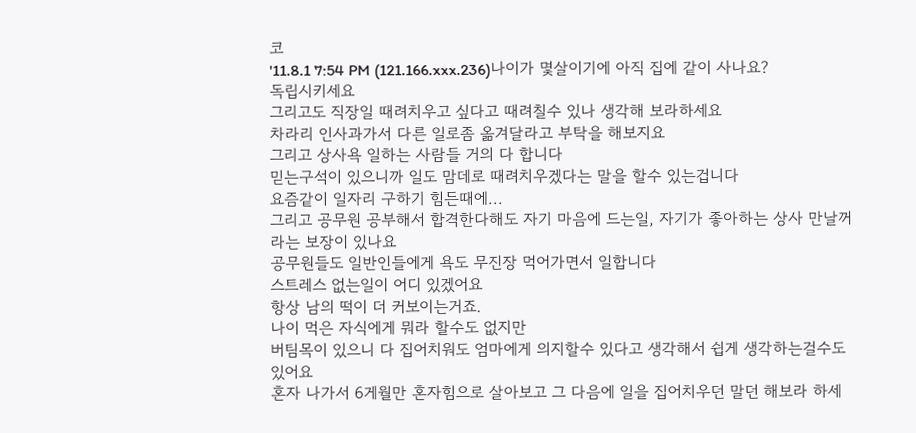코
'11.8.1 7:54 PM (121.166.xxx.236)나이가 몇살이기에 아직 집에 같이 사나요?
독립시키세요
그리고도 직장일 때려치우고 싶다고 때려칠수 있나 생각해 보라하세요
차라리 인사과가서 다른 일로좀 옮겨달라고 부탁을 해보지요
그리고 상사욕 일하는 사람들 거의 다 합니다
믿는구석이 있으니까 일도 맘데로 때려치우겠다는 말을 할수 있는겁니다
요즘같이 일자리 구하기 힘든때에...
그리고 공무원 공부해서 합격한다해도 자기 마음에 드는일, 자기가 좋아하는 상사 만날꺼라는 보장이 있나요
공무원들도 일반인들에게 욕도 무진장 먹어가면서 일합니다
스트레스 없는일이 어디 있겠어요
항상 남의 떡이 더 커보이는거죠.
나이 먹은 자식에게 뭐라 할수도 없지만
버팀목이 있으니 다 집어치워도 엄마에게 의지할수 있다고 생각해서 쉽게 생각하는걸수도 있어요
혼자 나가서 6게월만 혼자힘으로 살아보고 그 다음에 일을 집어치우던 말던 해보라 하세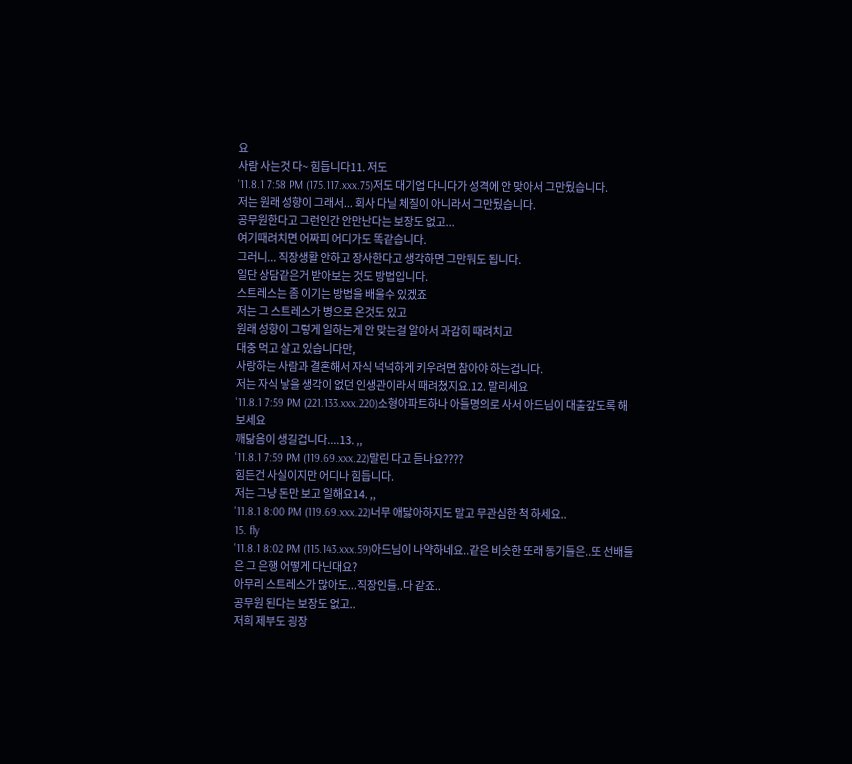요
사람 사는것 다~ 힘듭니다11. 저도
'11.8.1 7:58 PM (175.117.xxx.75)저도 대기업 다니다가 성격에 안 맞아서 그만뒀습니다.
저는 원래 성향이 그래서... 회사 다닐 체질이 아니라서 그만뒀습니다.
공무원한다고 그런인간 안만난다는 보장도 없고...
여기때려치면 어짜피 어디가도 똑같습니다.
그러니... 직장생활 안하고 장사한다고 생각하면 그만둬도 됩니다.
일단 상담같은거 받아보는 것도 방법입니다.
스트레스는 좀 이기는 방법을 배울수 있겠죠
저는 그 스트레스가 병으로 온것도 있고
원래 성향이 그렇게 일하는게 안 맞는걸 알아서 과감히 때려치고
대충 먹고 살고 있습니다만,
사랑하는 사람과 결혼해서 자식 넉넉하게 키우려면 참아야 하는겁니다.
저는 자식 낳을 생각이 없던 인생관이라서 때려쳤지요.12. 말리세요
'11.8.1 7:59 PM (221.133.xxx.220)소형아파트하나 아들명의로 사서 아드님이 대출갚도록 해보세요
깨닮음이 생길겁니다....13. ,,
'11.8.1 7:59 PM (119.69.xxx.22)말린 다고 듣나요????
힘든건 사실이지만 어디나 힘듭니다.
저는 그냥 돈만 보고 일해요14. ,,
'11.8.1 8:00 PM (119.69.xxx.22)너무 애닳아하지도 말고 무관심한 척 하세요..
15. fly
'11.8.1 8:02 PM (115.143.xxx.59)아드님이 나약하네요..같은 비슷한 또래 동기들은..또 선배들은 그 은행 어떻게 다닌대요?
아무리 스트레스가 많아도...직장인들..다 같죠..
공무원 된다는 보장도 없고..
저희 제부도 굉장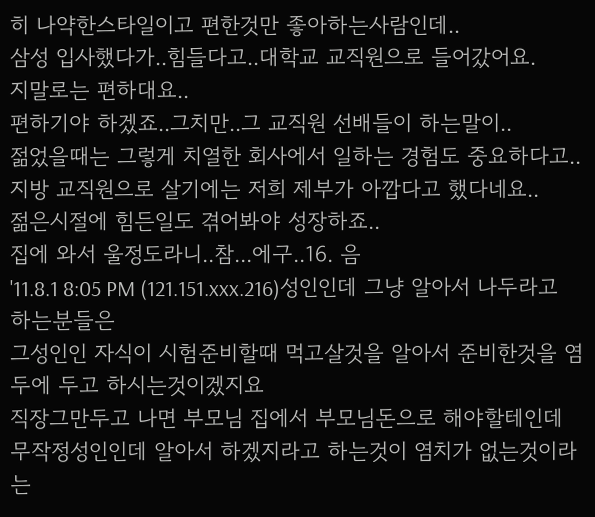히 나약한스타일이고 편한것만 좋아하는사람인데..
삼성 입사했다가..힘들다고..대학교 교직원으로 들어갔어요.
지말로는 편하대요..
편하기야 하겠죠..그치만..그 교직원 선배들이 하는말이..
젊었을때는 그렇게 치열한 회사에서 일하는 경험도 중요하다고..지방 교직원으로 살기에는 저희 제부가 아깝다고 했다네요..
젊은시절에 힘든일도 겪어봐야 성장하죠..
집에 와서 울정도라니..참...에구..16. 음
'11.8.1 8:05 PM (121.151.xxx.216)성인인데 그냥 알아서 나두라고하는분들은
그성인인 자식이 시험준비할때 먹고살것을 알아서 준비한것을 염두에 두고 하시는것이겠지요
직장그만두고 나면 부모님 집에서 부모님돈으로 해야할테인데
무작정성인인데 알아서 하겠지라고 하는것이 염치가 없는것이라는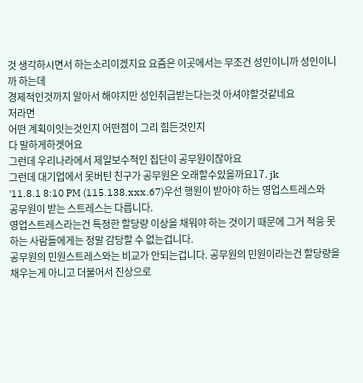것 생각하시면서 하는소리이겠지요 요즘은 이곳에서는 무조건 성인이니까 성인이니까 하는데
경제적인것까지 알아서 해야지만 성인취급받는다는것 아셔야할것같네요
저라면
어떤 계획이잇는것인지 어떤점이 그리 힘든것인지
다 말하게하겟어요
그런데 우리나라에서 제일보수적인 집단이 공무원이잖아요
그런데 대기업에서 못버틴 친구가 공무원은 오래할수있을까요17. jk
'11.8.1 8:10 PM (115.138.xxx.67)우선 행원이 받아야 하는 영업스트레스와
공무원이 받는 스트레스는 다릅니다.
영업스트레스라는건 특정한 할당량 이상을 채워야 하는 것이기 때문에 그거 적응 못하는 사람들에게는 정말 감당할 수 없는겁니다.
공무원의 민원스트레스와는 비교가 안되는겁니다. 공무원의 민원이라는건 할당량을 채우는게 아니고 더불어서 진상으로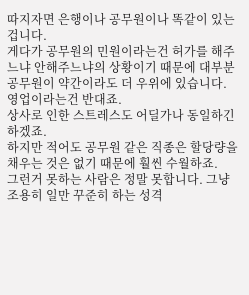따지자면 은행이나 공무원이나 똑같이 있는겁니다.
게다가 공무원의 민원이라는건 허가를 해주느냐 안해주느냐의 상황이기 때문에 대부분 공무원이 약간이라도 더 우위에 있습니다. 영업이라는건 반대죠.
상사로 인한 스트레스도 어딜가나 동일하긴 하겠죠.
하지만 적어도 공무원 같은 직종은 할당량을 채우는 것은 없기 때문에 훨씬 수월하죠.
그런거 못하는 사람은 정말 못합니다. 그냥 조용히 일만 꾸준히 하는 성격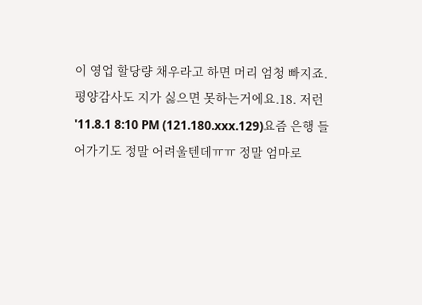이 영업 할당량 채우라고 하면 머리 엄청 빠지죠.
평양감사도 지가 싫으면 못하는거에요.18. 저런
'11.8.1 8:10 PM (121.180.xxx.129)요즘 은행 들어가기도 정말 어려울텐데ㅠㅠ 정말 엄마로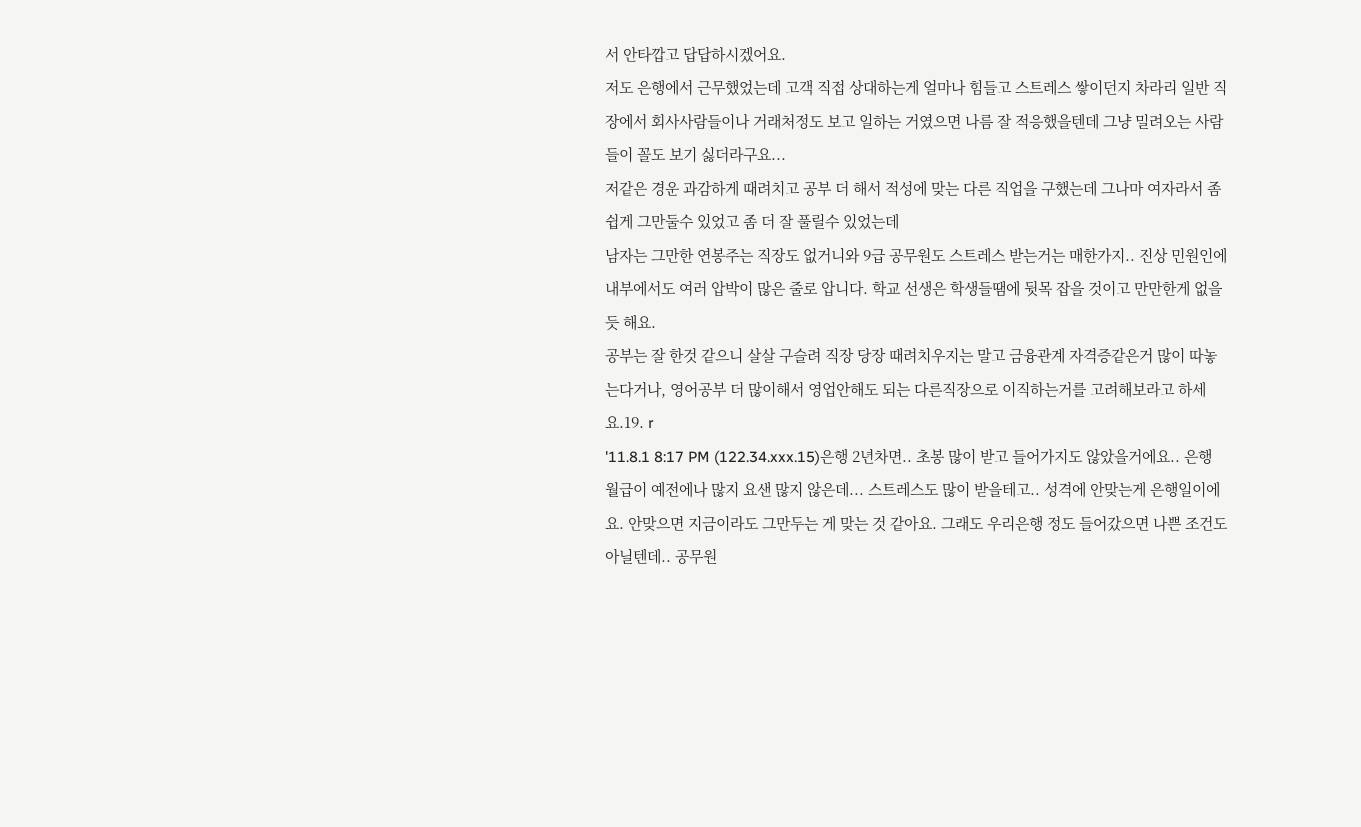서 안타깝고 답답하시겠어요.
저도 은행에서 근무했었는데 고객 직접 상대하는게 얼마나 힘들고 스트레스 쌓이던지 차라리 일반 직장에서 회사사람들이나 거래처정도 보고 일하는 거였으면 나름 잘 적응했을텐데 그냥 밀려오는 사람들이 꼴도 보기 싫더라구요...
저같은 경운 과감하게 때려치고 공부 더 해서 적성에 맞는 다른 직업을 구했는데 그나마 여자라서 좀 쉽게 그만둘수 있었고 좀 더 잘 풀릴수 있었는데
남자는 그만한 연봉주는 직장도 없거니와 9급 공무원도 스트레스 받는거는 매한가지.. 진상 민원인에 내부에서도 여러 압박이 많은 줄로 압니다. 학교 선생은 학생들땜에 뒷목 잡을 것이고 만만한게 없을듯 해요.
공부는 잘 한것 같으니 살살 구슬려 직장 당장 때려치우지는 말고 금융관계 자격증같은거 많이 따놓는다거나, 영어공부 더 많이해서 영업안해도 되는 다른직장으로 이직하는거를 고려해보라고 하세요.19. r
'11.8.1 8:17 PM (122.34.xxx.15)은행 2년차면.. 초봉 많이 받고 들어가지도 않았을거에요.. 은행 월급이 예전에나 많지 요샌 많지 않은데... 스트레스도 많이 받을테고.. 성격에 안맞는게 은행일이에요. 안맞으면 지금이라도 그만두는 게 맞는 것 같아요. 그래도 우리은행 정도 들어갔으면 나쁜 조건도 아닐텐데.. 공무원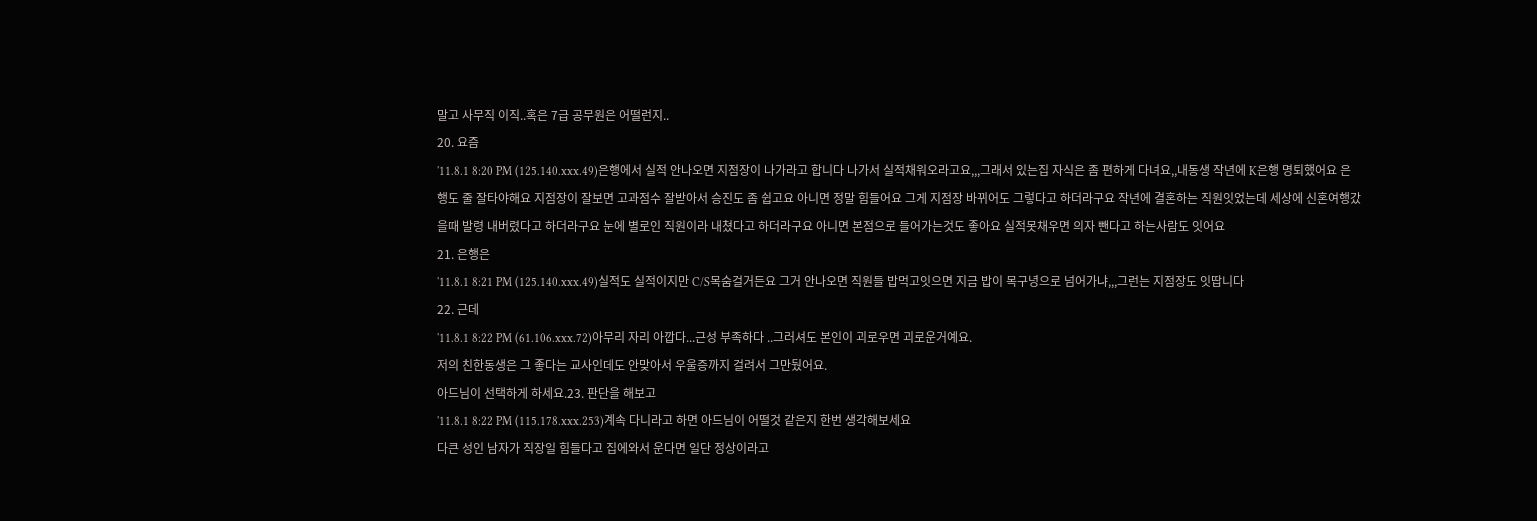말고 사무직 이직..혹은 7급 공무원은 어떨런지..
20. 요즘
'11.8.1 8:20 PM (125.140.xxx.49)은행에서 실적 안나오면 지점장이 나가라고 합니다 나가서 실적채워오라고요,,,그래서 있는집 자식은 좀 편하게 다녀요,,내동생 작년에 K은행 명퇴했어요 은행도 줄 잘타야해요 지점장이 잘보면 고과점수 잘받아서 승진도 좀 쉽고요 아니면 정말 힘들어요 그게 지점장 바뀌어도 그렇다고 하더라구요 작년에 결혼하는 직원잇었는데 세상에 신혼여행갔을때 발령 내버렸다고 하더라구요 눈에 별로인 직원이라 내쳤다고 하더라구요 아니면 본점으로 들어가는것도 좋아요 실적못채우면 의자 뺀다고 하는사람도 잇어요
21. 은행은
'11.8.1 8:21 PM (125.140.xxx.49)실적도 실적이지만 C/S목숨걸거든요 그거 안나오면 직원들 밥먹고잇으면 지금 밥이 목구녕으로 넘어가냐,,,그런는 지점장도 잇땁니다
22. 근데
'11.8.1 8:22 PM (61.106.xxx.72)아무리 자리 아깝다...근성 부족하다 ..그러셔도 본인이 괴로우면 괴로운거예요.
저의 친한동생은 그 좋다는 교사인데도 안맞아서 우울증까지 걸려서 그만뒀어요.
아드님이 선택하게 하세요.23. 판단을 해보고
'11.8.1 8:22 PM (115.178.xxx.253)계속 다니라고 하면 아드님이 어떨것 같은지 한번 생각해보세요
다큰 성인 남자가 직장일 힘들다고 집에와서 운다면 일단 정상이라고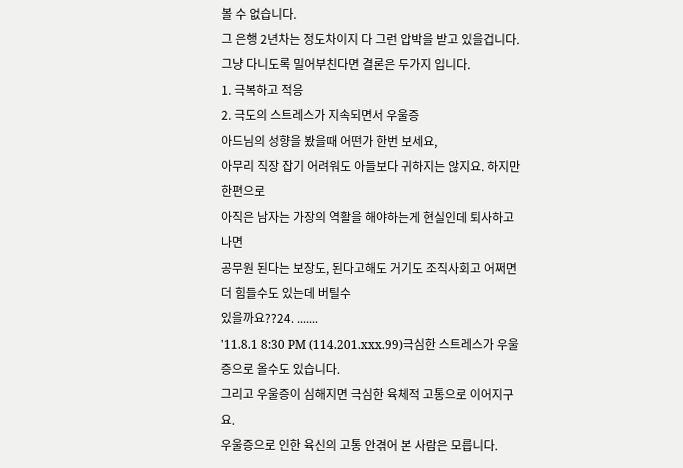볼 수 없습니다.
그 은행 2년차는 정도차이지 다 그런 압박을 받고 있을겁니다.
그냥 다니도록 밀어부친다면 결론은 두가지 입니다.
1. 극복하고 적응
2. 극도의 스트레스가 지속되면서 우울증
아드님의 성향을 봤을때 어떤가 한번 보세요,
아무리 직장 잡기 어려워도 아들보다 귀하지는 않지요. 하지만 한편으로
아직은 남자는 가장의 역활을 해야하는게 현실인데 퇴사하고 나면
공무원 된다는 보장도, 된다고해도 거기도 조직사회고 어쩌면 더 힘들수도 있는데 버틸수
있을까요??24. .......
'11.8.1 8:30 PM (114.201.xxx.99)극심한 스트레스가 우울증으로 올수도 있습니다.
그리고 우울증이 심해지면 극심한 육체적 고통으로 이어지구요.
우울증으로 인한 육신의 고통 안겪어 본 사람은 모릅니다.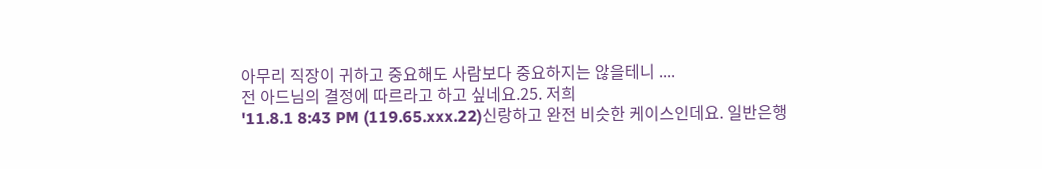아무리 직장이 귀하고 중요해도 사람보다 중요하지는 않을테니 ....
전 아드님의 결정에 따르라고 하고 싶네요.25. 저희
'11.8.1 8:43 PM (119.65.xxx.22)신랑하고 완전 비슷한 케이스인데요. 일반은행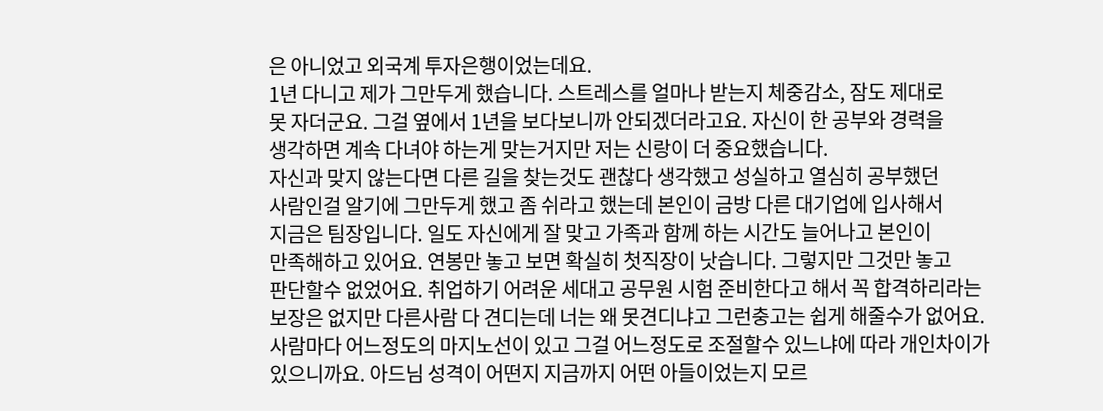은 아니었고 외국계 투자은행이었는데요.
1년 다니고 제가 그만두게 했습니다. 스트레스를 얼마나 받는지 체중감소, 잠도 제대로
못 자더군요. 그걸 옆에서 1년을 보다보니까 안되겠더라고요. 자신이 한 공부와 경력을
생각하면 계속 다녀야 하는게 맞는거지만 저는 신랑이 더 중요했습니다.
자신과 맞지 않는다면 다른 길을 찾는것도 괜찮다 생각했고 성실하고 열심히 공부했던
사람인걸 알기에 그만두게 했고 좀 쉬라고 했는데 본인이 금방 다른 대기업에 입사해서
지금은 팀장입니다. 일도 자신에게 잘 맞고 가족과 함께 하는 시간도 늘어나고 본인이
만족해하고 있어요. 연봉만 놓고 보면 확실히 첫직장이 낫습니다. 그렇지만 그것만 놓고
판단할수 없었어요. 취업하기 어려운 세대고 공무원 시험 준비한다고 해서 꼭 합격하리라는
보장은 없지만 다른사람 다 견디는데 너는 왜 못견디냐고 그런충고는 쉽게 해줄수가 없어요.
사람마다 어느정도의 마지노선이 있고 그걸 어느정도로 조절할수 있느냐에 따라 개인차이가
있으니까요. 아드님 성격이 어떤지 지금까지 어떤 아들이었는지 모르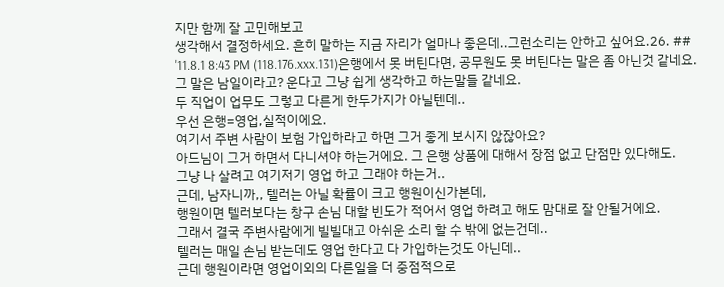지만 함께 잘 고민해보고
생각해서 결정하세요. 흔히 말하는 지금 자리가 얼마나 좋은데..그런소리는 안하고 싶어요.26. ##
'11.8.1 8:43 PM (118.176.xxx.131)은행에서 못 버틴다면, 공무원도 못 버틴다는 말은 좀 아닌것 같네요.
그 말은 남일이라고? 운다고 그냥 쉽게 생각하고 하는말들 같네요.
두 직업이 업무도 그렇고 다른게 한두가지가 아닐텐데..
우선 은행=영업,실적이에요.
여기서 주변 사람이 보험 가입하라고 하면 그거 좋게 보시지 않잖아요?
아드님이 그거 하면서 다니셔야 하는거에요. 그 은행 상품에 대해서 장점 없고 단점만 있다해도.
그냥 나 살려고 여기저기 영업 하고 그래야 하는거..
근데, 남자니까,, 텔러는 아닐 확률이 크고 행원이신가본데,
행원이면 텔러보다는 창구 손님 대할 빈도가 적어서 영업 하려고 해도 맘대로 잘 안될거에요.
그래서 결국 주변사람에게 빌빌대고 아쉬운 소리 할 수 밖에 없는건데..
텔러는 매일 손님 받는데도 영업 한다고 다 가입하는것도 아닌데..
근데 행원이라면 영업이외의 다른일을 더 중점적으로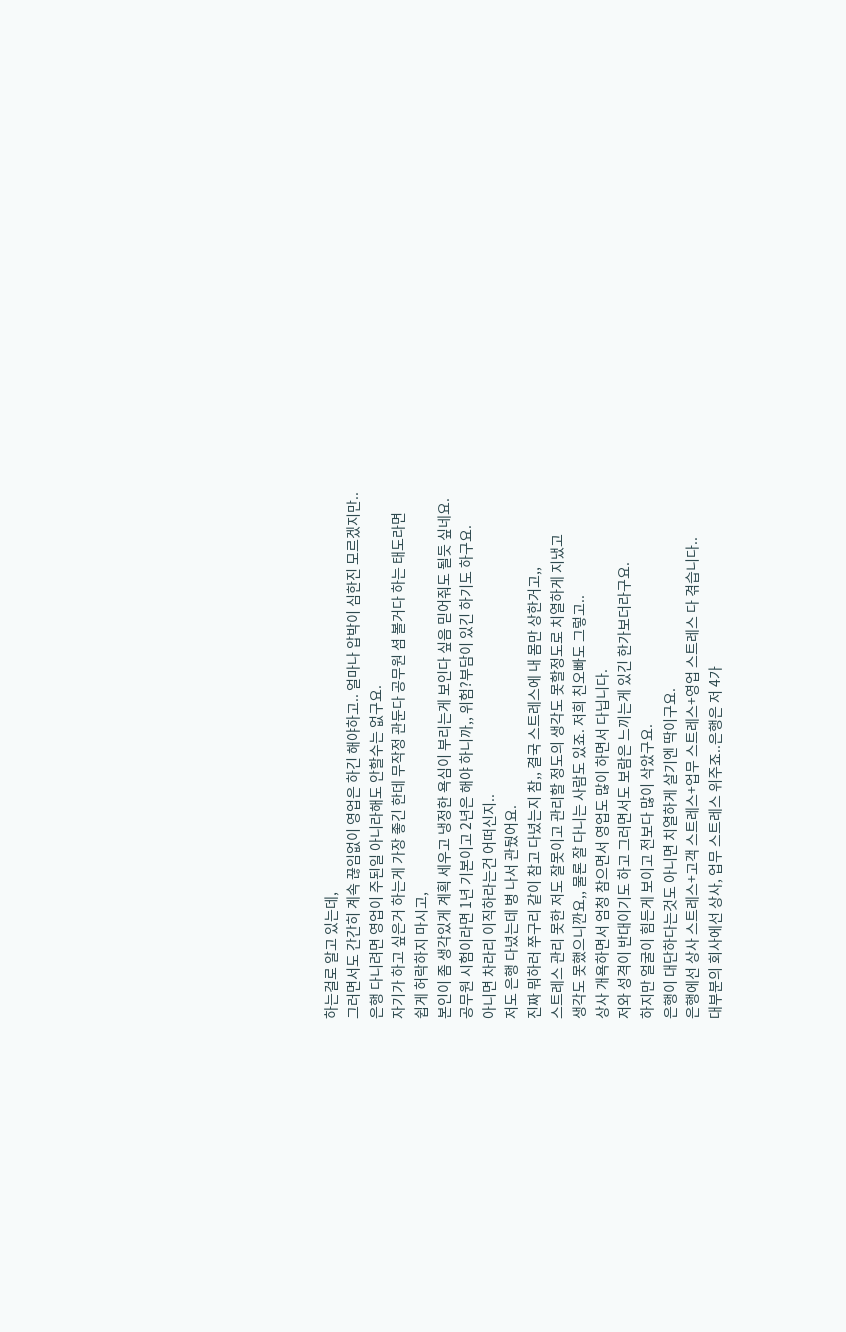하는걸로 알고 있는데,
그러면서도 간간히 계속 끊임없이 영업은 하긴 해야하고.. 얼마나 압박이 심한진 모르겠지만..
은행 다니려면 영업이 주된일 아니라해도 안할수는 없구요.
자기가 하고 싶은거 하는게 가장 좋긴 한데 무작정 관둔다 공무원 셤 볼거다 하는 태도라면
쉽게 허락하지 마시고,
본인이 좀 생각있게 계획 세우고 냉정한 욕심이 부리는게 보인다 싶음 믿어줘도 될듯 싶네요.
공무원 시험이라면 1년 기본이고 2년은 해야 하니까,, 위험?부담이 있긴 하기도 하구요.
아니면 차라리 이직하라는건 어떠신지..
저도 은행 다녔는데 병 나서 관뒀어요.
진짜 뭐하러 쭈구리 같이 참고 다녔는지 참,, 결국 스트레스에 내 몸만 상한거고,,
스트레스 관리 못한 저도 잘못이고 관리할 정도의 생각도 못할정도로 치열하게 지냈고
생각도 못했으니깐요,, 물론 잘 다니는 사람도 있죠. 저희 친오빠도 그렇고..
상사 개욕하면서 엄청 참으면서 영업도 많이 하면서 다닙니다.
저와 성격이 반대이기도 하고 그러면서도 보람은 느끼는게 있긴 한가보더라구요.
하지만 얼굴이 힘든게 보이고 전보다 많이 삭았구요.
은행이 대단하다는것도 아니면 치열하게 살기엔 딱이구요.
은행에선 상사 스트레스+고객 스트레스+업무 스트레스+영업 스트레스 다 겪습니다..
대부분의 회사에선 상사, 업무 스트레스 위주죠..은행은 저 4가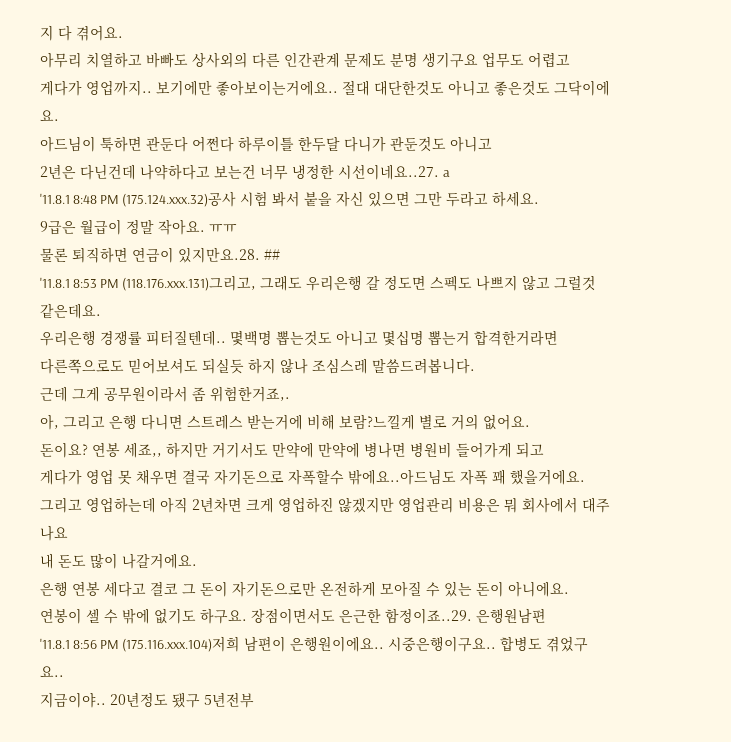지 다 겪어요.
아무리 치열하고 바빠도 상사외의 다른 인간관계 문제도 분명 생기구요 업무도 어렵고
게다가 영업까지.. 보기에만 좋아보이는거에요.. 절대 대단한것도 아니고 좋은것도 그닥이에요.
아드님이 툭하면 관둔다 어쩐다 하루이틀 한두달 다니가 관둔것도 아니고
2년은 다닌건데 나약하다고 보는건 너무 냉정한 시선이네요..27. a
'11.8.1 8:48 PM (175.124.xxx.32)공사 시험 봐서 붙을 자신 있으면 그만 두라고 하세요.
9급은 월급이 정말 작아요. ㅠㅠ
물론 퇴직하면 연금이 있지만요.28. ##
'11.8.1 8:53 PM (118.176.xxx.131)그리고, 그래도 우리은행 갈 정도면 스펙도 나쁘지 않고 그럴것 같은데요.
우리은행 경쟁률 피터질텐데.. 몇백명 뽑는것도 아니고 몇십명 뽑는거 합격한거라면
다른쪽으로도 믿어보셔도 되실듯 하지 않나 조심스레 말씀드려봅니다.
근데 그게 공무원이라서 좀 위험한거죠,.
아, 그리고 은행 다니면 스트레스 받는거에 비해 보람?느낄게 별로 거의 없어요.
돈이요? 연봉 세죠,, 하지만 거기서도 만약에 만약에 병나면 병원비 들어가게 되고
게다가 영업 못 채우면 결국 자기돈으로 자폭할수 밖에요..아드님도 자폭 꽤 했을거에요.
그리고 영업하는데 아직 2년차면 크게 영업하진 않겠지만 영업관리 비용은 뭐 회사에서 대주나요
내 돈도 많이 나갈거에요.
은행 연봉 세다고 결코 그 돈이 자기돈으로만 온전하게 모아질 수 있는 돈이 아니에요.
연봉이 셀 수 밖에 없기도 하구요. 장점이면서도 은근한 함정이죠..29. 은행원남편
'11.8.1 8:56 PM (175.116.xxx.104)저희 남편이 은행원이에요.. 시중은행이구요.. 합병도 겪었구요..
지금이야.. 20년정도 됐구 5년전부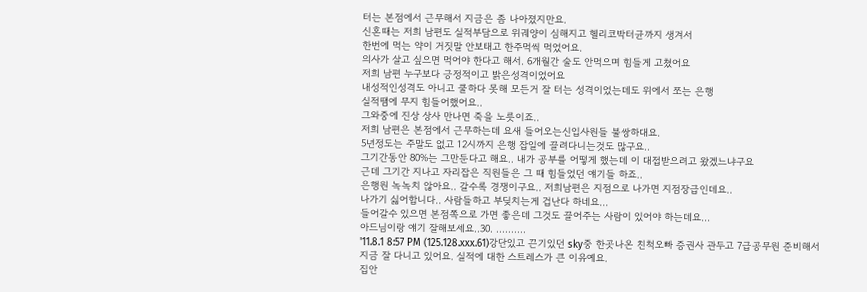터는 본점에서 근무해서 지금은 좀 나아졌지만요.
신혼때는 저희 남편도 실적부담으로 위궤양이 심해지고 헬리코박터균까지 생겨서
한번에 먹는 약이 거짓말 안보태고 한주먹씩 먹었어요.
의사가 살고 싶으면 먹어야 한다고 해서. 6개월간 술도 안먹으며 힘들게 고쳤어요
저희 남편 누구보다 긍정적이고 밝은성격이었어요
내성적인성격도 아니고 쿨하다 못해 모든거 잘 터는 성격이었는데도 위에서 쪼는 은행
실적땜에 무지 힘들어했어요..
그와중에 진상 상사 만나면 죽을 노릇이죠..
저희 남편은 본점에서 근무하는데 요새 들어오는신입사원들 불쌍하대요.
5년정도는 주말도 없고 12시까지 은행 잡일에 끌려다니는것도 많구요..
그기간동안 80%는 그만둔다고 해요.. 내가 공부를 어떻게 했는데 이 대접받으려고 왔겠느냐구요
근데 그기간 지나고 자리잡은 직원들은 그 때 힘들었던 얘기들 하죠..
은행원 녹녹치 않아요.. 갈수록 경쟁이구요.. 저희남편은 지점으로 나가면 지점장급인데요..
나가기 싫어합니다.. 사람들하고 부딪치는게 겁난다 하네요...
들어갈수 있으면 본점쪽으로 가면 좋은데 그것도 끌어주는 사람이 있어야 하는데요...
아드님이랑 얘기 잘해보세요..30. ..........
'11.8.1 8:57 PM (125.128.xxx.61)강단있고 끈기있던 sky중 한곳나온 친척오빠 증권사 관두고 7급공무원 준비해서
지금 잘 다니고 있어요. 실적에 대한 스트레스가 큰 이유예요.
집안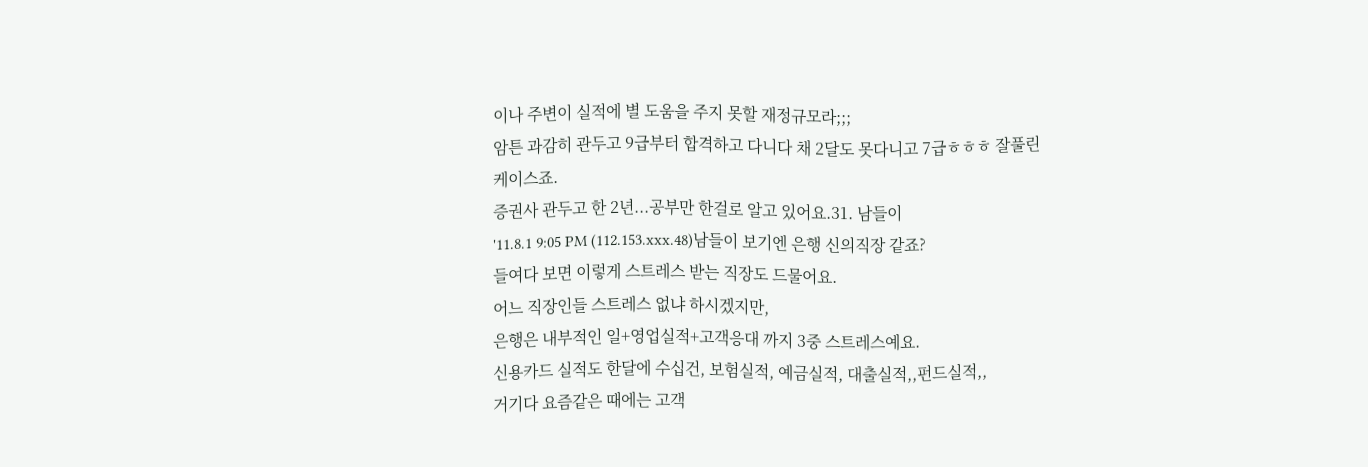이나 주변이 실적에 별 도움을 주지 못할 재정규모라;;;
암튼 과감히 관두고 9급부터 합격하고 다니다 채 2달도 못다니고 7급ㅎㅎㅎ 잘풀린 케이스죠.
증권사 관두고 한 2년...공부만 한걸로 알고 있어요.31. 남들이
'11.8.1 9:05 PM (112.153.xxx.48)남들이 보기엔 은행 신의직장 같죠?
들여다 보면 이렇게 스트레스 받는 직장도 드물어요.
어느 직장인들 스트레스 없냐 하시겠지만,
은행은 내부적인 일+영업실적+고객응대 까지 3중 스트레스예요.
신용카드 실적도 한달에 수십건, 보험실적, 예금실적, 대출실적,,펀드실적,,
거기다 요즘같은 때에는 고객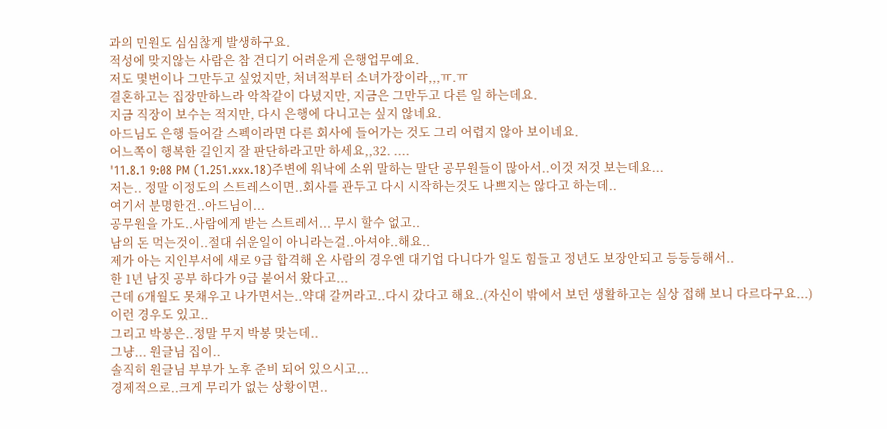과의 민원도 심심찮게 발생하구요.
적성에 맞지않는 사람은 참 견디기 어려운게 은행업무예요.
저도 몇번이나 그만두고 싶었지만, 처녀적부터 소녀가장이라,,,ㅠ.ㅠ
결혼하고는 집장만하느라 악착같이 다녔지만, 지금은 그만두고 다른 일 하는데요.
지금 직장이 보수는 적지만, 다시 은행에 다니고는 싶지 않네요.
아드님도 은행 들어갈 스펙이라면 다른 회사에 들어가는 것도 그리 어렵지 않아 보이네요.
어느쪽이 행복한 길인지 잘 판단하라고만 하세요,,32. ....
'11.8.1 9:08 PM (1.251.xxx.18)주변에 워낙에 소위 말하는 말단 공무원들이 많아서..이것 저것 보는데요...
저는.. 정말 이정도의 스트레스이면..회사를 관두고 다시 시작하는것도 나쁘지는 않다고 하는데..
여기서 분명한건..아드님이...
공무원을 가도..사람에게 받는 스트레서... 무시 할수 없고..
남의 돈 먹는것이..절대 쉬운일이 아니라는걸..아셔야..해요..
제가 아는 지인부서에 새로 9급 합격해 온 사람의 경우엔 대기업 다니다가 일도 힘들고 정년도 보장안되고 등등등해서..
한 1년 남짓 공부 하다가 9급 붙어서 왔다고...
근데 6개월도 못채우고 나가면서는..약대 갈꺼라고..다시 갔다고 해요..(자신이 밖에서 보던 생활하고는 실상 접해 보니 다르다구요...)
이런 경우도 있고..
그리고 박봉은..정말 무지 박봉 맞는데..
그냥... 원글님 집이..
솔직히 원글님 부부가 노후 준비 되어 있으시고...
경제적으로..크게 무리가 없는 상황이면..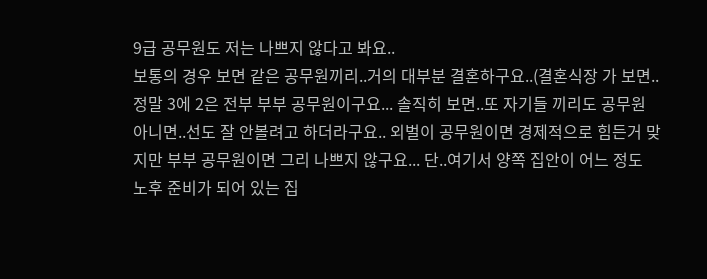9급 공무원도 저는 나쁘지 않다고 봐요..
보통의 경우 보면 같은 공무원끼리..거의 대부분 결혼하구요..(결혼식장 가 보면.. 정말 3에 2은 전부 부부 공무원이구요... 솔직히 보면..또 자기들 끼리도 공무원 아니면..선도 잘 안볼려고 하더라구요.. 외벌이 공무원이면 경제적으로 힘든거 맞지만 부부 공무원이면 그리 나쁘지 않구요... 단..여기서 양쪽 집안이 어느 정도 노후 준비가 되어 있는 집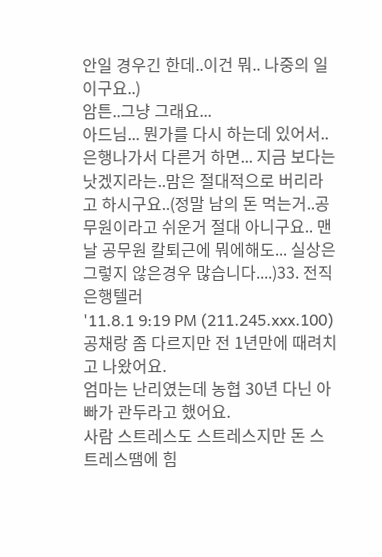안일 경우긴 한데..이건 뭐.. 나중의 일이구요..)
암튼..그냥 그래요...
아드님... 뭔가를 다시 하는데 있어서..
은행나가서 다른거 하면... 지금 보다는 낫겠지라는..맘은 절대적으로 버리라고 하시구요..(정말 남의 돈 먹는거..공무원이라고 쉬운거 절대 아니구요.. 맨날 공무원 칼퇴근에 뭐에해도... 실상은 그렇지 않은경우 많습니다....)33. 전직은행텔러
'11.8.1 9:19 PM (211.245.xxx.100)공채랑 좀 다르지만 전 1년만에 때려치고 나왔어요.
엄마는 난리였는데 농협 30년 다닌 아빠가 관두라고 했어요.
사람 스트레스도 스트레스지만 돈 스트레스땜에 힘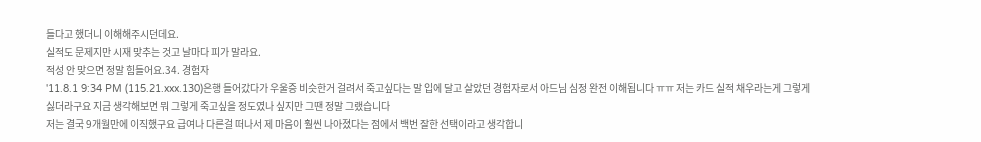들다고 했더니 이해해주시던데요.
실적도 문제지만 시재 맞추는 것고 날마다 피가 말라요.
적성 안 맞으면 정말 힘들어요.34. 경험자
'11.8.1 9:34 PM (115.21.xxx.130)은행 들어갔다가 우울증 비슷한거 걸려서 죽고싶다는 말 입에 달고 살았던 경험자로서 아드님 심정 완전 이해됩니다 ㅠㅠ 저는 카드 실적 채우라는게 그렇게 싫더라구요 지금 생각해보면 뭐 그렇게 죽고싶을 정도였나 싶지만 그땐 정말 그랬습니다
저는 결국 9개월만에 이직했구요 급여나 다른걸 떠나서 제 마음이 훨씬 나아졌다는 점에서 백번 잘한 선택이라고 생각합니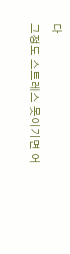다
그정도 스트레스 못이기면 어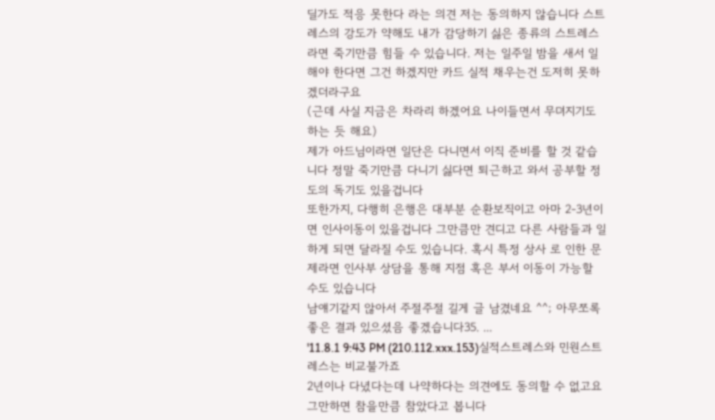딜가도 적응 못한다 라는 의견 저는 동의하지 않습니다 스트레스의 강도가 약해도 내가 감당하기 싫은 종류의 스트레스라면 죽기만큼 힘들 수 있습니다. 저는 일주일 밤을 새서 일해야 한다면 그건 하겠지만 카드 실적 채우는건 도저히 못하겠더라구요
(근데 사실 지금은 차라리 하겠어요 나이들면서 무뎌지기도 하는 듯 해요)
제가 아드님이라면 일단은 다니면서 이직 준비를 할 것 같습니다 정말 죽기만큼 다니기 싫다면 퇴근하고 와서 공부할 정도의 독기도 있을겁니다
또한가지, 다행히 은행은 대부분 순환보직이고 아마 2-3년이면 인사이동이 있을겁니다 그만큼만 견디고 다른 사람들과 일하게 되면 달라질 수도 있습니다. 혹시 특정 상사 로 인한 문제라면 인사부 상담을 통해 지점 혹은 부서 이동이 가능할 수도 있습니다
남얘기같지 않아서 주절주절 길게 글 남겼네요 ^^; 아무쪼록 좋은 결과 있으셨음 좋겠습니다35. ...
'11.8.1 9:43 PM (210.112.xxx.153)실적스트레스와 민원스트레스는 비교불가죠
2년이나 다녔다는데 나약하다는 의견에도 동의할 수 없고요
그만하면 참을만큼 참았다고 봅니다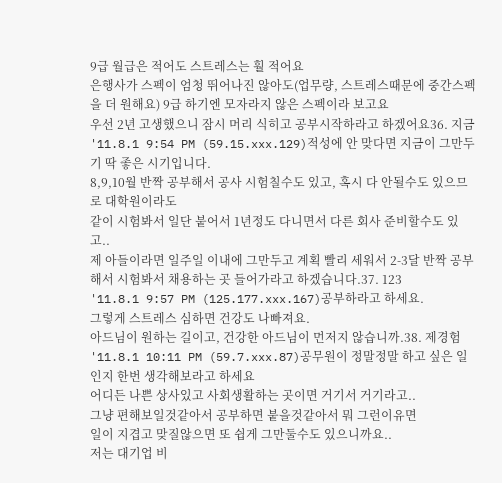9급 월급은 적어도 스트레스는 훨 적어요
은행사가 스펙이 엄청 뛰어나진 않아도(업무량, 스트레스때문에 중간스펙을 더 원해요) 9급 하기엔 모자라지 않은 스펙이라 보고요
우선 2년 고생했으니 잠시 머리 식히고 공부시작하라고 하겠어요36. 지금
'11.8.1 9:54 PM (59.15.xxx.129)적성에 안 맞다면 지금이 그만두기 딱 좋은 시기입니다.
8,9,10월 반짝 공부해서 공사 시험칠수도 있고, 혹시 다 안될수도 있으므로 대학원이라도
같이 시험봐서 일단 붙어서 1년정도 다니면서 다른 회사 준비할수도 있고..
제 아들이라면 일주일 이내에 그만두고 계획 빨리 세워서 2-3달 반짝 공부해서 시험봐서 채용하는 곳 들어가라고 하겠습니다.37. 123
'11.8.1 9:57 PM (125.177.xxx.167)공부하라고 하세요.
그렇게 스트레스 심하면 건강도 나빠져요.
아드님이 원하는 길이고, 건강한 아드님이 먼저지 않습니까.38. 제경험
'11.8.1 10:11 PM (59.7.xxx.87)공무원이 정말정말 하고 싶은 일인지 한번 생각해보라고 하세요
어디든 나쁜 상사있고 사회생활하는 곳이면 거기서 거기라고..
그냥 편해보일것같아서 공부하면 붙을것같아서 뭐 그런이유면
일이 지겹고 맞질않으면 또 쉽게 그만둘수도 있으니까요..
저는 대기업 비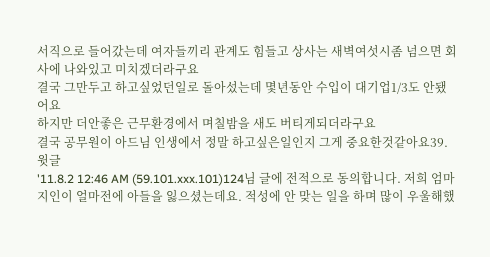서직으로 들어갔는데 여자들끼리 관계도 힘들고 상사는 새벽여섯시좀 넘으면 회사에 나와있고 미치겠더라구요
결국 그만두고 하고싶었던일로 돌아섰는데 몇년동안 수입이 대기업1/3도 안됐어요
하지만 더안좋은 근무환경에서 며칠밤을 새도 버티게되더라구요
결국 공무원이 아드님 인생에서 정말 하고싶은일인지 그게 중요한것같아요39. 윗글
'11.8.2 12:46 AM (59.101.xxx.101)124님 글에 전적으로 동의합니다. 저희 엄마 지인이 얼마전에 아들을 잃으셨는데요. 적성에 안 맞는 일을 하며 많이 우울해했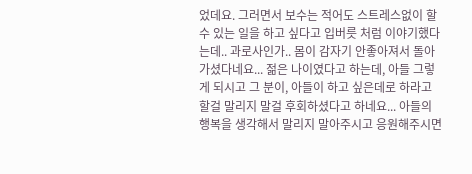었데요. 그러면서 보수는 적어도 스트레스없이 할 수 있는 일을 하고 싶다고 입버릇 처럼 이야기했다는데.. 과로사인가.. 몸이 감자기 안좋아져서 돌아가셨다네요... 젊은 나이였다고 하는데, 아들 그렇게 되시고 그 분이, 아들이 하고 싶은데로 하라고 할걸 말리지 말걸 후회하셨다고 하네요... 아들의 행복을 생각해서 말리지 말아주시고 응원해주시면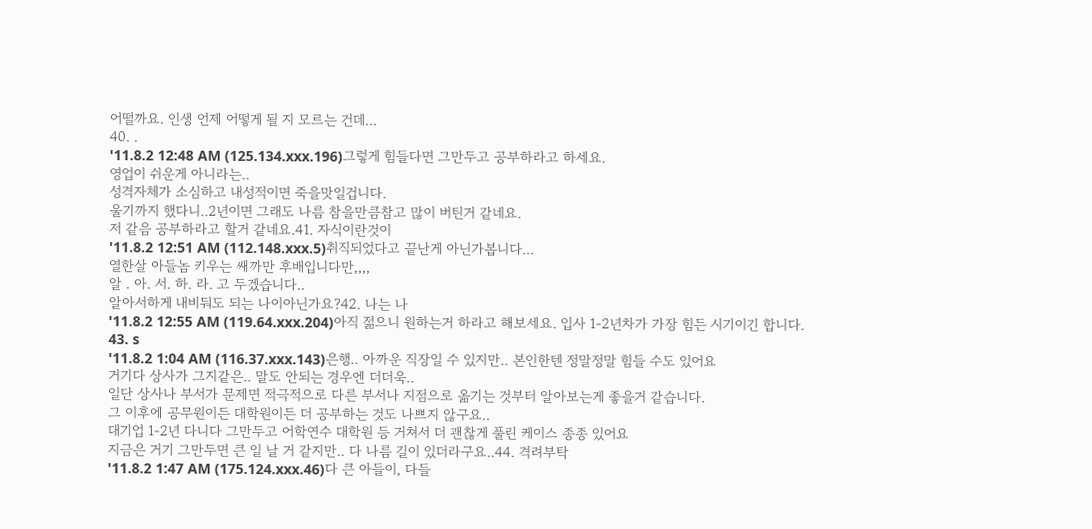어떨까요. 인생 언제 어떻게 될 지 모르는 건데...
40. .
'11.8.2 12:48 AM (125.134.xxx.196)그렇게 힘들다면 그만두고 공부하라고 하세요.
영업이 쉬운게 아니라는..
성격자체가 소심하고 내성적이면 죽을맛일겁니다.
울기까지 했다니..2년이면 그래도 나름 참을만큼참고 많이 버틴거 같네요.
저 같음 공부하라고 할거 같네요.41. 자식이란것이
'11.8.2 12:51 AM (112.148.xxx.5)취직되었다고 끝난게 아닌가봅니다...
열한살 아들놈 키우는 쌔까만 후배입니다만,,,,
알 . 아. 서. 하. 라. 고 두겠습니다..
알아서하게 내비둬도 되는 나이아닌가요?42. 나는 나
'11.8.2 12:55 AM (119.64.xxx.204)아직 젊으니 원하는거 하라고 해보세요. 입사 1-2년차가 가장 힘든 시기이긴 합니다.
43. s
'11.8.2 1:04 AM (116.37.xxx.143)은행.. 아까운 직장일 수 있지만.. 본인한텐 정말정말 힘들 수도 있어요
거기다 상사가 그지같은.. 말도 안되는 경우엔 더더욱..
일단 상사나 부서가 문제면 적극적으로 다른 부서나 지점으로 옮기는 것부터 알아보는게 좋을거 같습니다.
그 이후에 공무원이든 대학원이든 더 공부하는 것도 나쁘지 않구요..
대기업 1-2년 다니다 그만두고 어학연수 대학원 등 거쳐서 더 괜찮게 풀린 케이스 종종 있어요
지금은 거기 그만두면 큰 일 날 거 같지만.. 다 나름 길이 있더라구요..44. 격려부탁
'11.8.2 1:47 AM (175.124.xxx.46)다 큰 아들이, 다들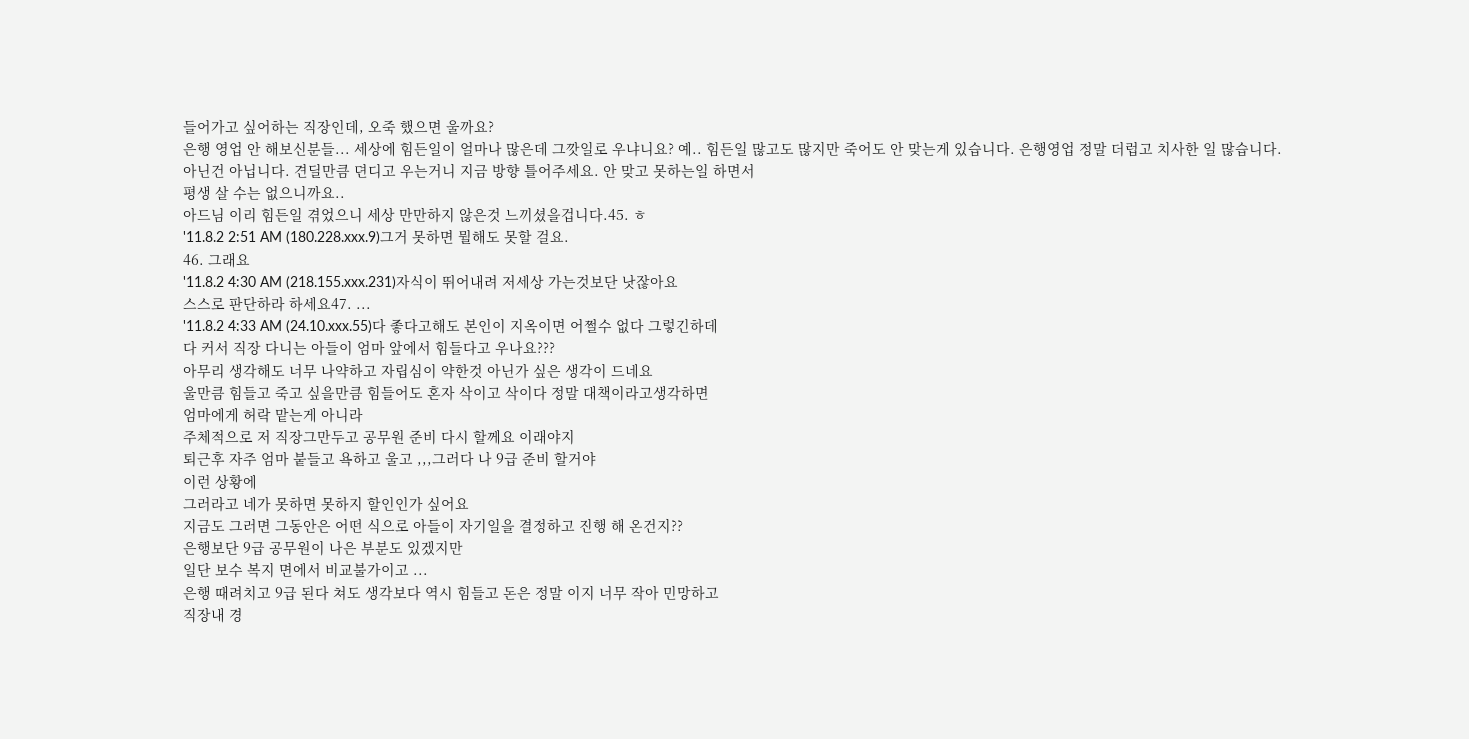들어가고 싶어하는 직장인데, 오죽 했으면 울까요?
은행 영업 안 해보신분들... 세상에 힘든일이 얼마나 많은데 그깟일로 우냐니요? 예.. 힘든일 많고도 많지만 죽어도 안 맞는게 있습니다. 은행영업 정말 더럽고 치사한 일 많습니다.
아닌건 아닙니다. 견딜만큼 뎐디고 우는거니 지금 방향 틀어주세요. 안 맞고 못하는일 하면서
평생 살 수는 없으니까요..
아드님 이리 힘든일 겪었으니 세상 만만하지 않은것 느끼셨을겁니다.45. ㅎ
'11.8.2 2:51 AM (180.228.xxx.9)그거 못하면 뭘해도 못할 걸요.
46. 그래요
'11.8.2 4:30 AM (218.155.xxx.231)자식이 뛰어내려 저세상 가는것보단 낫잖아요
스스로 판단하라 하세요47. ...
'11.8.2 4:33 AM (24.10.xxx.55)다 좋다고해도 본인이 지옥이면 어쩔수 없다 그렇긴하데
다 커서 직장 다니는 아들이 엄마 앞에서 힘들다고 우나요???
아무리 생각해도 너무 나약하고 자립심이 약한것 아닌가 싶은 생각이 드네요
울만큼 힘들고 죽고 싶을만큼 힘들어도 혼자 삭이고 삭이다 정말 대책이라고생각하면
엄마에게 허락 맡는게 아니라
주체적으로 저 직장그만두고 공무원 준비 다시 할께요 이래야지
퇴근후 자주 엄마 붙들고 욕하고 울고 ,,,그러다 나 9급 준비 할거야
이런 상황에
그러라고 네가 못하면 못하지 할인인가 싶어요
지금도 그러면 그동안은 어떤 식으로 아들이 자기일을 결정하고 진행 해 온건지??
은행보단 9급 공무원이 나은 부분도 있겠지만
일단 보수 복지 면에서 비교불가이고 ...
은행 때려치고 9급 된다 쳐도 생각보다 역시 힘들고 돈은 정말 이지 너무 작아 민망하고
직장내 경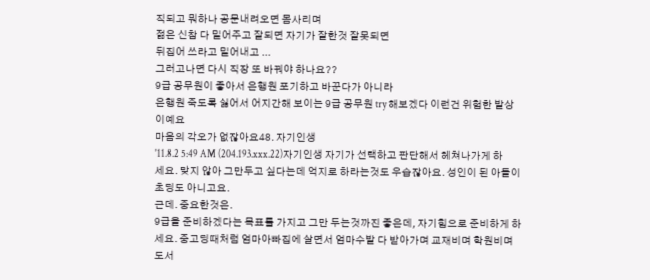직되고 뭐하나 공문내려오면 몸사리며
젊은 신참 다 밀어주고 잘되면 자기가 잘한것 잘못되면
뒤집어 쓰라고 밀어내고 ...
그러고나면 다시 직장 또 바꿔야 하나요??
9급 공무원이 좋아서 은행원 포기하고 바꾼다가 아니라
은행원 죽도록 싫어서 어지간해 보이는 9급 공무원 try 해보겠다 이런건 위험한 발상이예요
마음의 각오가 없잖아요48. 자기인생
'11.8.2 5:49 AM (204.193.xxx.22)자기인생 자기가 선택하고 판단해서 헤쳐나가게 하세요. 맞지 않아 그만두고 싶다는데 억지로 하라는것도 우습잖아요. 성인이 된 아들이 초딩도 아니고요.
근데. 중요한것은.
9급을 준비하겠다는 목표를 가지고 그만 두는것까진 좋은데, 자기힘으로 준비하게 하세요. 중고딩때처럼 엄마아빠집에 살면서 엄마수발 다 받아가며 교재비며 학원비며 도서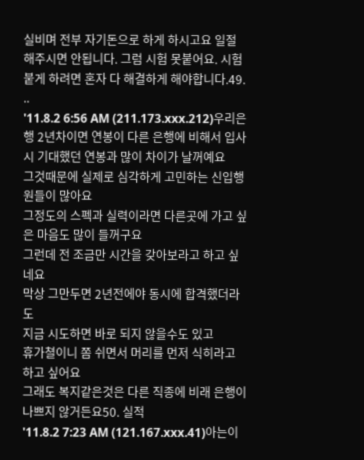실비며 전부 자기돈으로 하게 하시고요 일절 해주시면 안됩니다. 그럼 시험 못붙어요. 시험붙게 하려면 혼자 다 해결하게 해야합니다.49. ..
'11.8.2 6:56 AM (211.173.xxx.212)우리은행 2년차이면 연봉이 다른 은행에 비해서 입사시 기대했던 연봉과 많이 차이가 날꺼예요
그것때문에 실제로 심각하게 고민하는 신입행원들이 많아요
그정도의 스펙과 실력이라면 다른곳에 가고 싶은 마음도 많이 들꺼구요
그런데 전 조금만 시간을 갖아보라고 하고 싶네요
막상 그만두면 2년전에야 동시에 합격했더라도
지금 시도하면 바로 되지 않을수도 있고
휴가쳘이니 쫌 쉬면서 머리를 먼저 식히라고 하고 싶어요
그래도 복지같은것은 다른 직종에 비래 은행이 나쁘지 않거든요50. 실적
'11.8.2 7:23 AM (121.167.xxx.41)아는이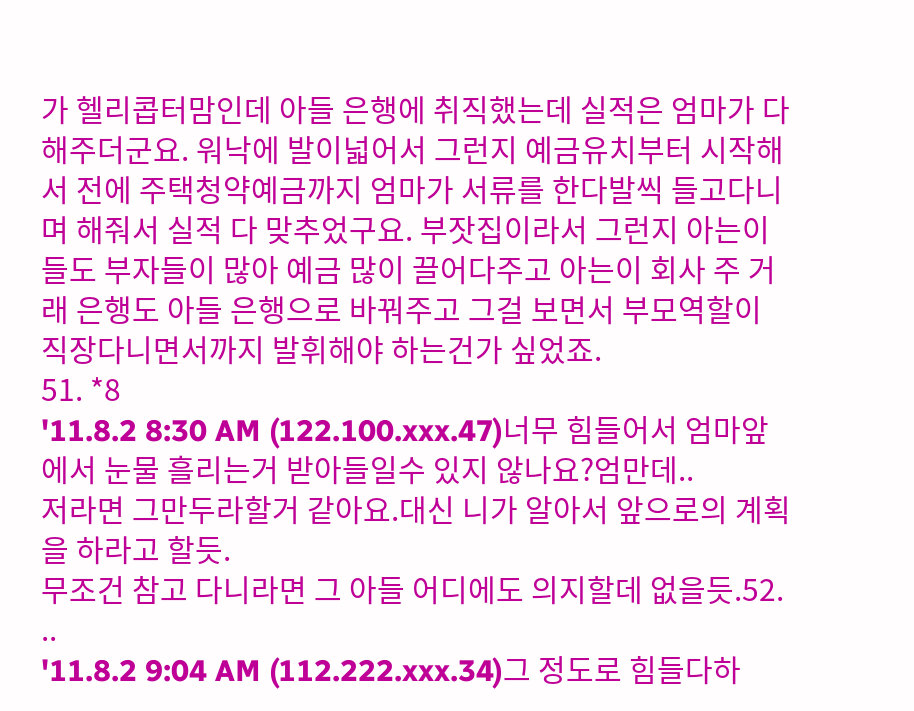가 헬리콥터맘인데 아들 은행에 취직했는데 실적은 엄마가 다 해주더군요. 워낙에 발이넓어서 그런지 예금유치부터 시작해서 전에 주택청약예금까지 엄마가 서류를 한다발씩 들고다니며 해줘서 실적 다 맞추었구요. 부잣집이라서 그런지 아는이들도 부자들이 많아 예금 많이 끌어다주고 아는이 회사 주 거래 은행도 아들 은행으로 바꿔주고 그걸 보면서 부모역할이 직장다니면서까지 발휘해야 하는건가 싶었죠.
51. *8
'11.8.2 8:30 AM (122.100.xxx.47)너무 힘들어서 엄마앞에서 눈물 흘리는거 받아들일수 있지 않나요?엄만데..
저라면 그만두라할거 같아요.대신 니가 알아서 앞으로의 계획을 하라고 할듯.
무조건 참고 다니라면 그 아들 어디에도 의지할데 없을듯.52. ..
'11.8.2 9:04 AM (112.222.xxx.34)그 정도로 힘들다하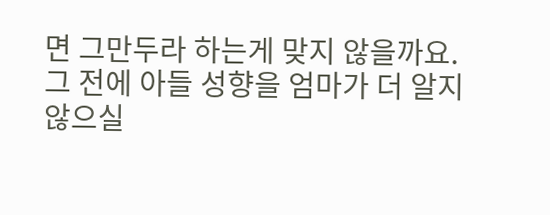면 그만두라 하는게 맞지 않을까요.
그 전에 아들 성향을 엄마가 더 알지 않으실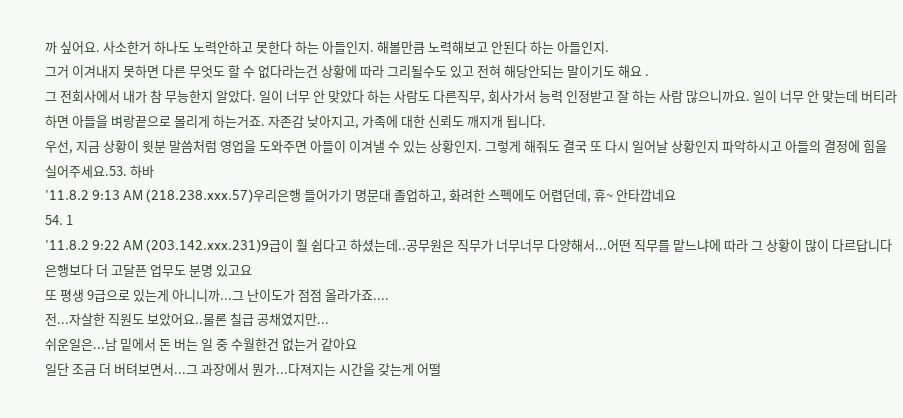까 싶어요. 사소한거 하나도 노력안하고 못한다 하는 아들인지. 해볼만큼 노력해보고 안된다 하는 아들인지.
그거 이겨내지 못하면 다른 무엇도 할 수 없다라는건 상황에 따라 그리될수도 있고 전혀 해당안되는 말이기도 해요 .
그 전회사에서 내가 참 무능한지 알았다. 일이 너무 안 맞았다 하는 사람도 다른직무, 회사가서 능력 인정받고 잘 하는 사람 많으니까요. 일이 너무 안 맞는데 버티라하면 아들을 벼랑끝으로 몰리게 하는거죠. 자존감 낮아지고, 가족에 대한 신뢰도 깨지개 됩니다.
우선, 지금 상황이 윗분 말씀처럼 영업을 도와주면 아들이 이겨낼 수 있는 상황인지. 그렇게 해줘도 결국 또 다시 일어날 상황인지 파악하시고 아들의 결정에 힘을 실어주세요.53. 하바
'11.8.2 9:13 AM (218.238.xxx.57)우리은행 들어가기 명문대 졸업하고, 화려한 스펙에도 어렵던데, 휴~ 안타깝네요
54. 1
'11.8.2 9:22 AM (203.142.xxx.231)9급이 훨 쉽다고 하셨는데..공무원은 직무가 너무너무 다양해서...어떤 직무를 맡느냐에 따라 그 상황이 많이 다르답니다
은행보다 더 고달픈 업무도 분명 있고요
또 평생 9급으로 있는게 아니니까...그 난이도가 점점 올라가죠....
전...자살한 직원도 보았어요..물론 칠급 공채였지만...
쉬운일은...남 밑에서 돈 버는 일 중 수월한건 없는거 같아요
일단 조금 더 버텨보면서...그 과장에서 뭔가...다져지는 시간을 갖는게 어떨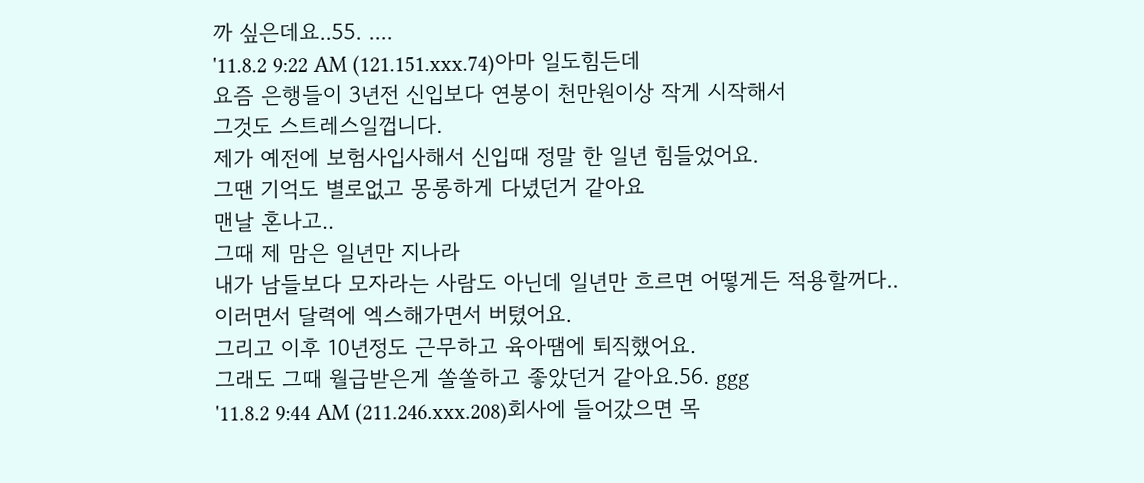까 싶은데요..55. ....
'11.8.2 9:22 AM (121.151.xxx.74)아마 일도힘든데
요즘 은행들이 3년전 신입보다 연봉이 천만원이상 작게 시작해서
그것도 스트레스일껍니다.
제가 예전에 보험사입사해서 신입때 정말 한 일년 힘들었어요.
그땐 기억도 별로없고 몽롱하게 다녔던거 같아요
맨날 혼나고..
그때 제 맘은 일년만 지나라
내가 남들보다 모자라는 사람도 아닌데 일년만 흐르면 어떻게든 적용할꺼다..
이러면서 달력에 엑스해가면서 버텼어요.
그리고 이후 10년정도 근무하고 육아땜에 퇴직했어요.
그래도 그때 월급받은게 쏠쏠하고 좋았던거 같아요.56. ggg
'11.8.2 9:44 AM (211.246.xxx.208)회사에 들어갔으면 목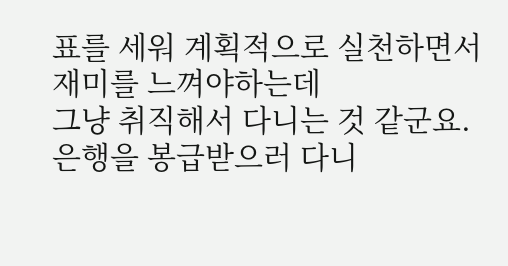표를 세워 계획적으로 실천하면서 재미를 느껴야하는데
그냥 취직해서 다니는 것 같군요. 은행을 봉급받으러 다니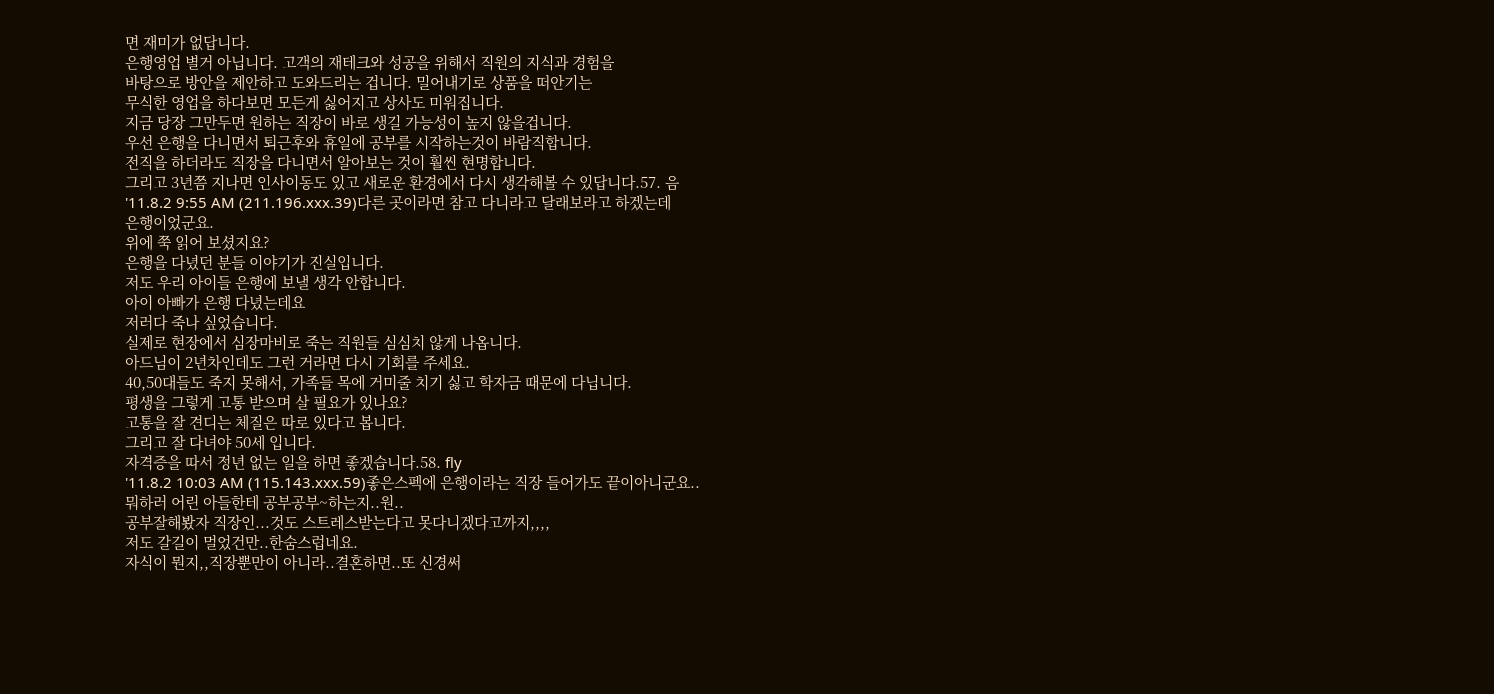면 재미가 없답니다.
은행영업 별거 아닙니다. 고객의 재테크와 성공을 위해서 직원의 지식과 경험을
바탕으로 방안을 제안하고 도와드리는 겁니다. 밀어내기로 상품을 떠안기는
무식한 영업을 하다보면 모든게 싫어지고 상사도 미워집니다.
지금 당장 그만두면 원하는 직장이 바로 생길 가능성이 높지 않을겁니다.
우선 은행을 다니면서 퇴근후와 휴일에 공부를 시작하는것이 바람직합니다.
전직을 하더라도 직장을 다니면서 알아보는 것이 훨씬 현명합니다.
그리고 3년쯤 지나면 인사이동도 있고 새로운 환경에서 다시 생각해볼 수 있답니다.57. 음
'11.8.2 9:55 AM (211.196.xxx.39)다른 곳이라면 참고 다니라고 달래보라고 하겠는데
은행이었군요.
위에 쭉 읽어 보셨지요?
은행을 다녔던 분들 이야기가 진실입니다.
저도 우리 아이들 은행에 보낼 생각 안합니다.
아이 아빠가 은행 다녔는데요
저러다 죽나 싶었습니다.
실제로 현장에서 심장마비로 죽는 직원들 심심치 않게 나옵니다.
아드님이 2년차인데도 그런 거라면 다시 기회를 주세요.
40,50대들도 죽지 못해서, 가족들 목에 거미줄 치기 싫고 학자금 때문에 다닙니다.
평생을 그렇게 고통 받으며 살 필요가 있나요?
고통을 잘 견디는 체질은 따로 있다고 봅니다.
그리고 잘 다녀야 50세 입니다.
자격증을 따서 정년 없는 일을 하면 좋겠습니다.58. fly
'11.8.2 10:03 AM (115.143.xxx.59)좋은스펙에 은행이라는 직장 들어가도 끝이아니군요..
뭐하러 어린 아들한테 공부공부~하는지..원..
공부잘해봤자 직장인...것도 스트레스받는다고 못다니겠다고까지,,,,
저도 갈길이 멀었건만..한숨스럽네요.
자식이 뭔지,,직장뿐만이 아니라..결혼하면..또 신경써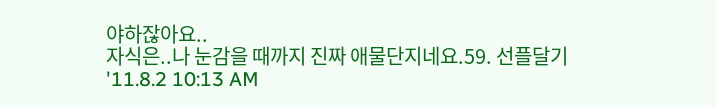야하잖아요..
자식은..나 눈감을 때까지 진짜 애물단지네요.59. 선플달기
'11.8.2 10:13 AM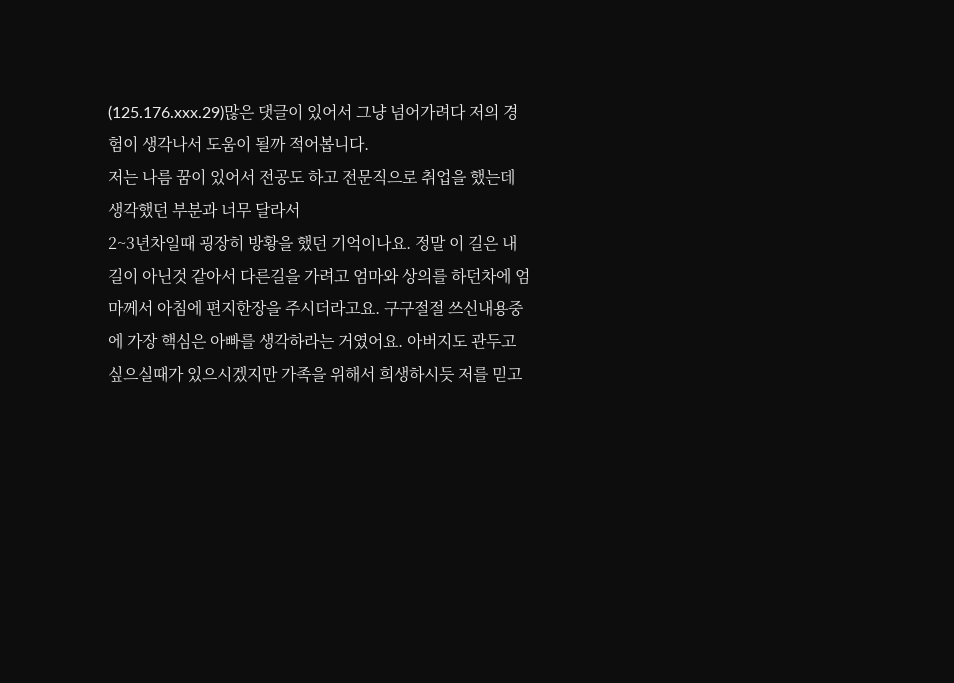(125.176.xxx.29)많은 댓글이 있어서 그냥 넘어가려다 저의 경험이 생각나서 도움이 될까 적어봅니다.
저는 나름 꿈이 있어서 전공도 하고 전문직으로 취업을 했는데 생각했던 부분과 너무 달라서
2~3년차일때 굉장히 방황을 했던 기억이나요. 정말 이 길은 내 길이 아닌것 같아서 다른길을 가려고 엄마와 상의를 하던차에 엄마께서 아침에 편지한장을 주시더라고요. 구구절절 쓰신내용중에 가장 핵심은 아빠를 생각하라는 거였어요. 아버지도 관두고 싶으실때가 있으시겠지만 가족을 위해서 희생하시듯 저를 믿고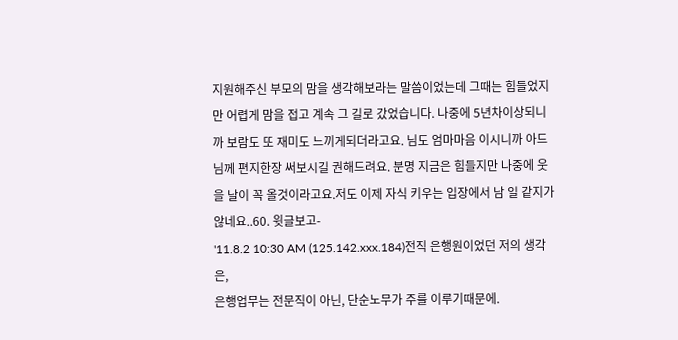지원해주신 부모의 맘을 생각해보라는 말씀이었는데 그때는 힘들었지만 어렵게 맘을 접고 계속 그 길로 갔었습니다. 나중에 5년차이상되니까 보람도 또 재미도 느끼게되더라고요. 님도 엄마마음 이시니까 아드님께 편지한장 써보시길 권해드려요. 분명 지금은 힘들지만 나중에 웃을 날이 꼭 올것이라고요.저도 이제 자식 키우는 입장에서 남 일 같지가 않네요..60. 윗글보고-
'11.8.2 10:30 AM (125.142.xxx.184)전직 은행원이었던 저의 생각은,
은행업무는 전문직이 아닌, 단순노무가 주를 이루기때문에.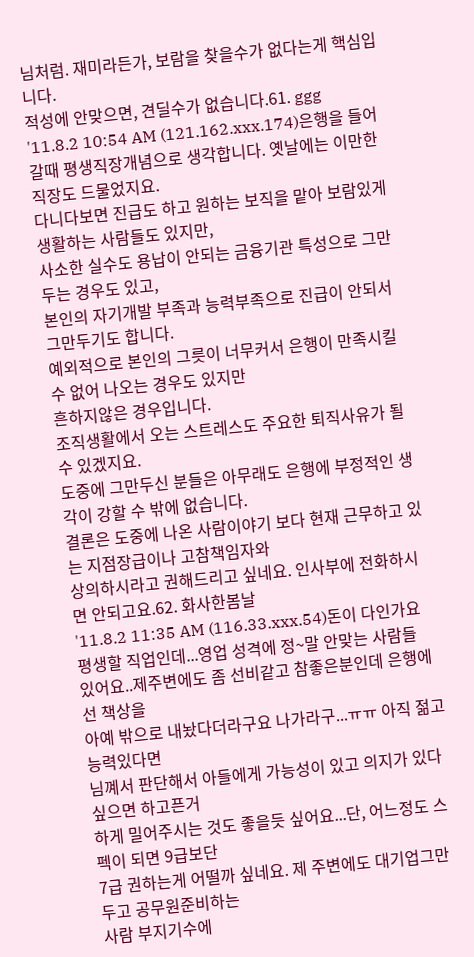님처럼. 재미라든가, 보람을 찾을수가 없다는게 핵심입니다.
적성에 안맞으면, 견딜수가 없습니다.61. ggg
'11.8.2 10:54 AM (121.162.xxx.174)은행을 들어갈때 평생직장개념으로 생각합니다. 옛날에는 이만한 직장도 드물었지요.
다니다보면 진급도 하고 원하는 보직을 맡아 보람있게 생활하는 사람들도 있지만,
사소한 실수도 용납이 안되는 금융기관 특성으로 그만두는 경우도 있고,
본인의 자기개발 부족과 능력부족으로 진급이 안되서 그만두기도 합니다.
예외적으로 본인의 그릇이 너무커서 은행이 만족시킬 수 없어 나오는 경우도 있지만
흔하지않은 경우입니다.
조직생활에서 오는 스트레스도 주요한 퇴직사유가 될 수 있겠지요.
도중에 그만두신 분들은 아무래도 은행에 부정적인 생각이 강할 수 밖에 없습니다.
결론은 도중에 나온 사람이야기 보다 현재 근무하고 있는 지점장급이나 고참책임자와
상의하시라고 권해드리고 싶네요. 인사부에 전화하시면 안되고요.62. 화사한봄날
'11.8.2 11:35 AM (116.33.xxx.54)돈이 다인가요 평생할 직업인데...영업 성격에 정~말 안맞는 사람들
있어요..제주변에도 좀 선비같고 참좋은분인데 은행에선 책상을
아예 밖으로 내놨다더라구요 나가라구...ㅠㅠ 아직 젊고 능력있다면
님꼐서 판단해서 아들에게 가능성이 있고 의지가 있다 싶으면 하고픈거
하게 밀어주시는 것도 좋을듯 싶어요...단, 어느정도 스펙이 되면 9급보단
7급 권하는게 어떨까 싶네요. 제 주변에도 대기업그만두고 공무원준비하는
사람 부지기수에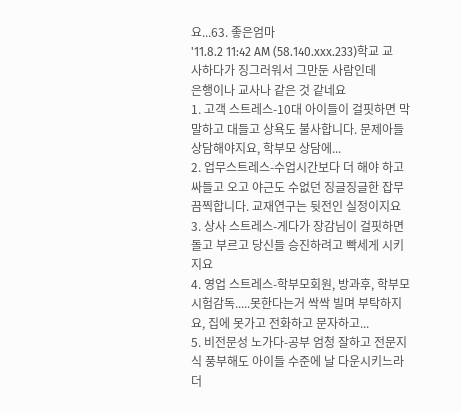요...63. 좋은엄마
'11.8.2 11:42 AM (58.140.xxx.233)학교 교사하다가 징그러워서 그만둔 사람인데
은행이나 교사나 같은 것 같네요
1. 고객 스트레스-10대 아이들이 걸핏하면 막말하고 대들고 상욕도 불사합니다. 문제아들 상담해야지요, 학부모 상담에...
2. 업무스트레스-수업시간보다 더 해야 하고 싸들고 오고 야근도 수없던 징글징글한 잡무 끔찍합니다. 교재연구는 뒷전인 실정이지요
3. 상사 스트레스-게다가 장감님이 걸핏하면 돌고 부르고 당신들 승진하려고 빡세게 시키지요
4. 영업 스트레스-학부모회원, 방과후, 학부모시험감독.....못한다는거 싹싹 빌며 부탁하지요, 집에 못가고 전화하고 문자하고...
5. 비전문성 노가다-공부 엄청 잘하고 전문지식 풍부해도 아이들 수준에 날 다운시키느라 더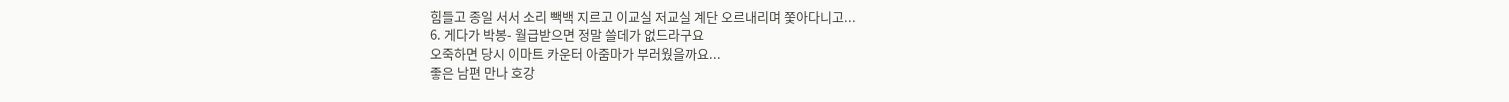힘들고 종일 서서 소리 빽백 지르고 이교실 저교실 계단 오르내리며 쫓아다니고...
6. 게다가 박봉- 월급받으면 정말 쓸데가 없드라구요
오죽하면 당시 이마트 카운터 아줌마가 부러웠을까요...
좋은 남편 만나 호강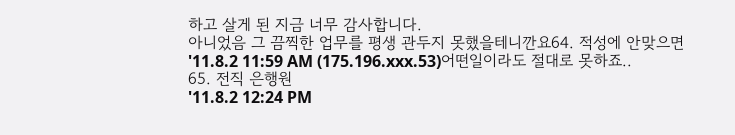하고 살게 된 지금 너무 감사합니다.
아니었음 그 끔찍한 업무를 평생 관두지 못했을테니깐요64. 적성에 안맞으면
'11.8.2 11:59 AM (175.196.xxx.53)어떤일이라도 절대로 못하죠..
65. 전직 은행원
'11.8.2 12:24 PM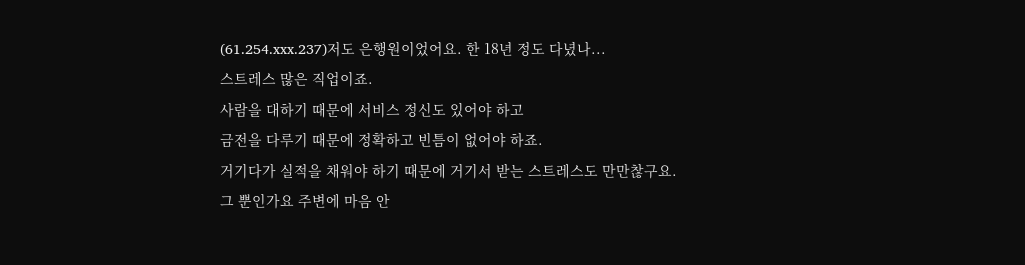(61.254.xxx.237)저도 은행원이었어요. 한 18년 정도 다녔나...
스트레스 많은 직업이죠.
사람을 대하기 때문에 서비스 정신도 있어야 하고
금전을 다루기 때문에 정확하고 빈틈이 없어야 하죠.
거기다가 실적을 채워야 하기 때문에 거기서 받는 스트레스도 만만찮구요.
그 뿐인가요 주변에 마음 안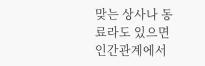맞는 상사나 동료라도 있으면
인간관계에서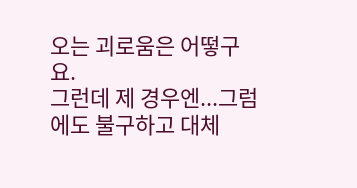오는 괴로움은 어떻구요.
그런데 제 경우엔...그럼에도 불구하고 대체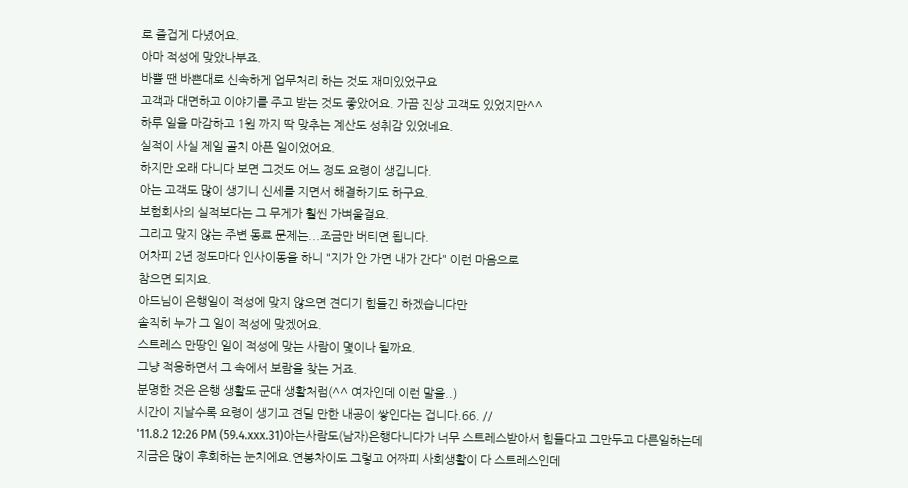로 즐겁게 다녔어요.
아마 적성에 맞았나부죠.
바쁠 땐 바쁜대로 신속하게 업무처리 하는 것도 재미있었구요
고객과 대면하고 이야기를 주고 받는 것도 좋았어요. 가끔 진상 고객도 있었지만^^
하루 일을 마감하고 1원 까지 딱 맞추는 계산도 성취감 있었네요.
실적이 사실 제일 골치 아픈 일이었어요.
하지만 오래 다니다 보면 그것도 어느 정도 요령이 생깁니다.
아는 고객도 많이 생기니 신세를 지면서 해결하기도 하구요.
보험회사의 실적보다는 그 무게가 훨씬 가벼울걸요.
그리고 맞지 않는 주변 동료 문제는...조금만 버티면 됩니다.
어차피 2년 정도마다 인사이동을 하니 "지가 안 가면 내가 간다" 이런 마음으로
참으면 되지요.
아드님이 은행일이 적성에 맞지 않으면 견디기 힘들긴 하겠습니다만
솔직히 누가 그 일이 적성에 맞겠어요.
스트레스 만땅인 일이 적성에 맞는 사람이 몇이나 될까요.
그냥 적응하면서 그 속에서 보람을 찾는 거죠.
분명한 것은 은행 생활도 군대 생활처럼(^^ 여자인데 이런 말을..)
시간이 지날수록 요령이 생기고 견딜 만한 내공이 쌓인다는 겁니다.66. //
'11.8.2 12:26 PM (59.4.xxx.31)아는사람도(남자)은행다니다가 너무 스트레스받아서 힘들다고 그만두고 다른일하는데
지금은 많이 후회하는 눈치에요.연봉차이도 그렇고 어짜피 사회생활이 다 스트레스인데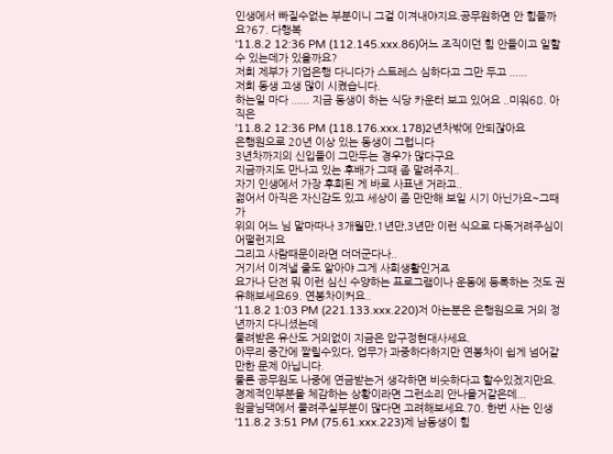인생에서 빠질수없는 부분이니 그걸 이겨내야지요.공무원하면 안 힘들까요?67. 다행복
'11.8.2 12:36 PM (112.145.xxx.86)어느 조직이던 힘 안들이고 일할수 있는데가 있을까요?
저희 제부가 기업은행 다니다가 스트레스 심하다고 그만 두고 ......
저희 동생 고생 많이 시켰습니다.
하는일 마다 ...... 지금 동생이 하는 식당 카운터 보고 있어요 ..미워68. 아직은
'11.8.2 12:36 PM (118.176.xxx.178)2년차밖에 안되잖아요
은행원으로 20년 이상 있는 동생이 그럽니다
3년차까지의 신입들이 그만두는 경우가 많다구요
지금까지도 만나고 있는 후배가 그때 좀 말려주지..
자기 인생에서 가장 후회된 게 바로 사표낸 거라고..
젊어서 아직은 자신감도 있고 세상이 좀 만만해 보일 시기 아닌가요~그때가
위의 어느 님 말마따나 3개월만,1년만,3년만 이런 식으로 다독거려주심이 어떨런지요
그리고 사람때문이라면 더더군다나..
거기서 이겨낼 줄도 알아야 그게 사회생활인거죠
요가나 단전 뭐 이런 심신 수양하는 프로그램이나 운동에 등록하는 것도 권유해보세요69. 연봉차이커요..
'11.8.2 1:03 PM (221.133.xxx.220)저 아는분은 은행원으로 거의 정년까지 다니셨는데
물려받은 유산도 거의없이 지금은 압구정현대사세요.
아무리 중간에 짤릴수있다, 업무가 과중하다하지만 연봉차이 쉽게 넘어갈만한 문제 아닙니다.
물론 공무원도 나중에 연금받는거 생각하면 비슷하다고 할수있겠지만요.
경제적인부분을 체감하는 상황이라면 그런소리 안나올거같은데...
원글님댁에서 물려주실부분이 많다면 고려해보세요.70. 한번 사는 인생
'11.8.2 3:51 PM (75.61.xxx.223)제 남동생이 힘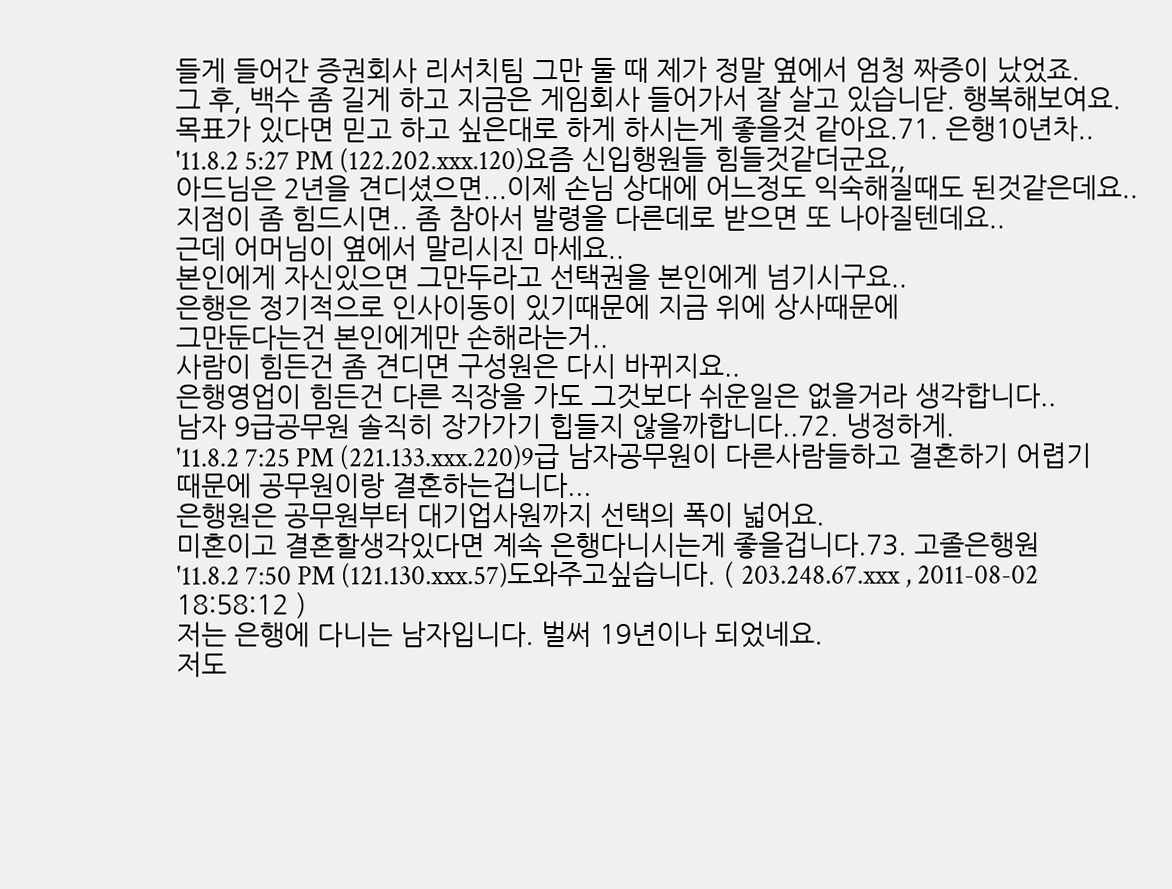들게 들어간 증권회사 리서치팀 그만 둘 때 제가 정말 옆에서 엄청 짜증이 났었죠.
그 후, 백수 좀 길게 하고 지금은 게임회사 들어가서 잘 살고 있습니닫. 행복해보여요.
목표가 있다면 믿고 하고 싶은대로 하게 하시는게 좋을것 같아요.71. 은행10년차..
'11.8.2 5:27 PM (122.202.xxx.120)요즘 신입행원들 힘들것같더군요,,
아드님은 2년을 견디셨으면...이제 손님 상대에 어느정도 익숙해질때도 된것같은데요..
지점이 좀 힘드시면.. 좀 참아서 발령을 다른데로 받으면 또 나아질텐데요..
근데 어머님이 옆에서 말리시진 마세요..
본인에게 자신있으면 그만두라고 선택권을 본인에게 넘기시구요..
은행은 정기적으로 인사이동이 있기때문에 지금 위에 상사때문에
그만둔다는건 본인에게만 손해라는거..
사람이 힘든건 좀 견디면 구성원은 다시 바뀌지요..
은행영업이 힘든건 다른 직장을 가도 그것보다 쉬운일은 없을거라 생각합니다..
남자 9급공무원 솔직히 장가가기 힙들지 않을까합니다..72. 냉정하게.
'11.8.2 7:25 PM (221.133.xxx.220)9급 남자공무원이 다른사람들하고 결혼하기 어렵기때문에 공무원이랑 결혼하는겁니다...
은행원은 공무원부터 대기업사원까지 선택의 폭이 넓어요.
미혼이고 결혼할생각있다면 계속 은행다니시는게 좋을겁니다.73. 고졸은행원
'11.8.2 7:50 PM (121.130.xxx.57)도와주고싶습니다. ( 203.248.67.xxx , 2011-08-02 18:58:12 )
저는 은행에 다니는 남자입니다. 벌써 19년이나 되었네요.
저도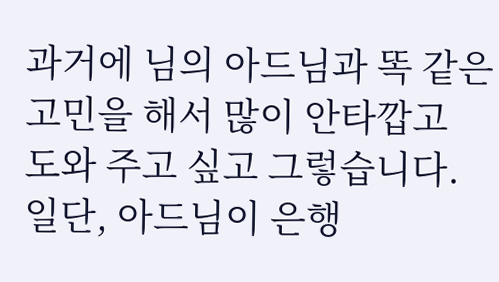과거에 님의 아드님과 똑 같은 고민을 해서 많이 안타깝고
도와 주고 싶고 그렇습니다.
일단, 아드님이 은행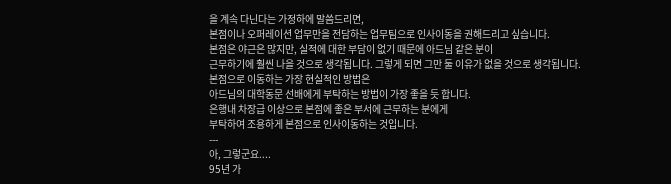을 계속 다닌다는 가정하에 말씀드리면,
본점이나 오퍼레이션 업무만을 전담하는 업무팀으로 인사이동을 권해드리고 싶습니다.
본점은 야근은 많지만, 실적에 대한 부담이 없기 때문에 아드님 같은 분이
근무하기에 훨씬 나을 것으로 생각됩니다. 그렇게 되면 그만 둘 이유가 없을 것으로 생각됩니다.
본점으로 이동하는 가장 현실적인 방법은
아드님의 대학동문 선배에게 부탁하는 방법이 가장 좋을 듯 합니다.
은행내 차장급 이상으로 본점에 좋은 부서에 근무하는 분에게
부탁하여 조용하게 본점으로 인사이동하는 것입니다.
---
아, 그렇군요....
95년 가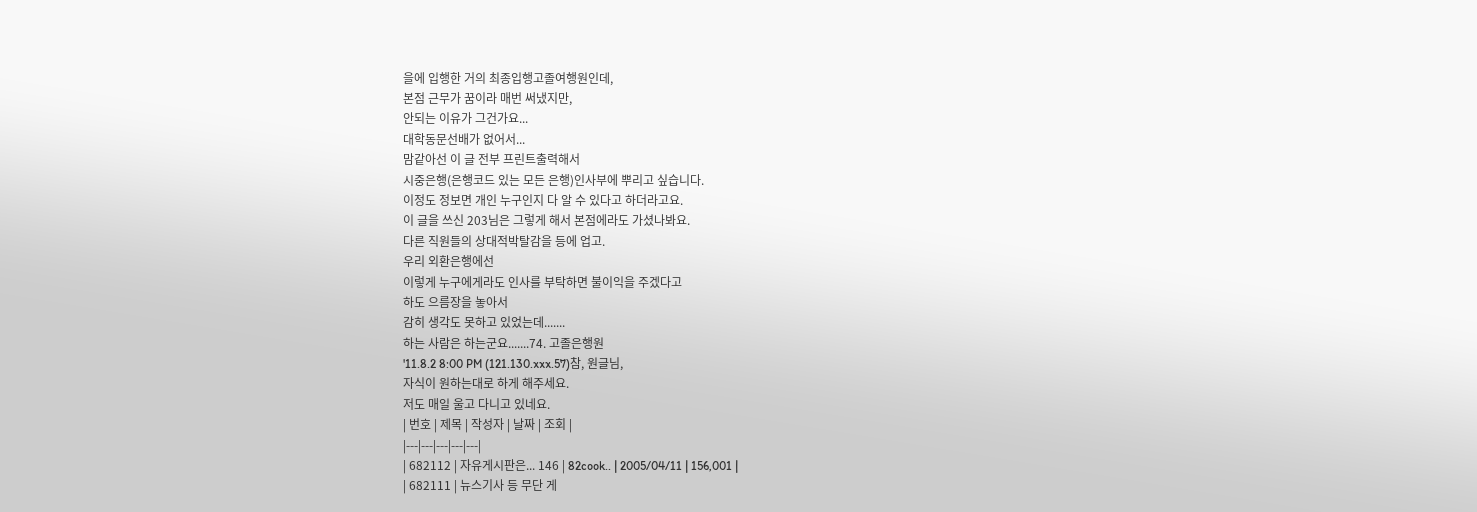을에 입행한 거의 최종입행고졸여행원인데,
본점 근무가 꿈이라 매번 써냈지만,
안되는 이유가 그건가요...
대학동문선배가 없어서...
맘같아선 이 글 전부 프린트출력해서
시중은행(은행코드 있는 모든 은행)인사부에 뿌리고 싶습니다.
이정도 정보면 개인 누구인지 다 알 수 있다고 하더라고요.
이 글을 쓰신 203님은 그렇게 해서 본점에라도 가셨나봐요.
다른 직원들의 상대적박탈감을 등에 업고.
우리 외환은행에선
이렇게 누구에게라도 인사를 부탁하면 불이익을 주겠다고
하도 으름장을 놓아서
감히 생각도 못하고 있었는데.......
하는 사람은 하는군요.......74. 고졸은행원
'11.8.2 8:00 PM (121.130.xxx.57)참, 원글님,
자식이 원하는대로 하게 해주세요.
저도 매일 울고 다니고 있네요.
| 번호 | 제목 | 작성자 | 날짜 | 조회 |
|---|---|---|---|---|
| 682112 | 자유게시판은... 146 | 82cook.. | 2005/04/11 | 156,001 |
| 682111 | 뉴스기사 등 무단 게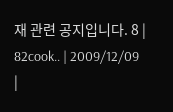재 관련 공지입니다. 8 | 82cook.. | 2009/12/09 |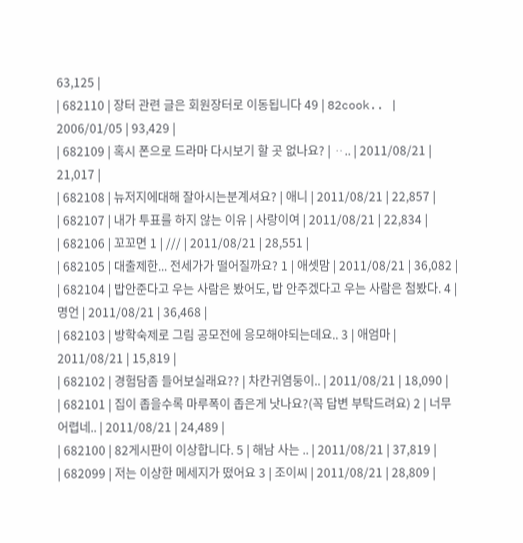63,125 |
| 682110 | 장터 관련 글은 회원장터로 이동됩니다 49 | 82cook.. | 2006/01/05 | 93,429 |
| 682109 | 혹시 폰으로 드라마 다시보기 할 곳 없나요? | ᆢ.. | 2011/08/21 | 21,017 |
| 682108 | 뉴저지에대해 잘아시는분계셔요? | 애니 | 2011/08/21 | 22,857 |
| 682107 | 내가 투표를 하지 않는 이유 | 사랑이여 | 2011/08/21 | 22,834 |
| 682106 | 꼬꼬면 1 | /// | 2011/08/21 | 28,551 |
| 682105 | 대출제한... 전세가가 떨어질까요? 1 | 애셋맘 | 2011/08/21 | 36,082 |
| 682104 | 밥안준다고 우는 사람은 봤어도, 밥 안주겠다고 우는 사람은 첨봤다. 4 | 명언 | 2011/08/21 | 36,468 |
| 682103 | 방학숙제로 그림 공모전에 응모해야되는데요.. 3 | 애엄마 | 2011/08/21 | 15,819 |
| 682102 | 경험담좀 들어보실래요?? | 차칸귀염둥이.. | 2011/08/21 | 18,090 |
| 682101 | 집이 좁을수록 마루폭이 좁은게 낫나요?(꼭 답변 부탁드려요) 2 | 너무 어렵네.. | 2011/08/21 | 24,489 |
| 682100 | 82게시판이 이상합니다. 5 | 해남 사는 .. | 2011/08/21 | 37,819 |
| 682099 | 저는 이상한 메세지가 떴어요 3 | 조이씨 | 2011/08/21 | 28,809 |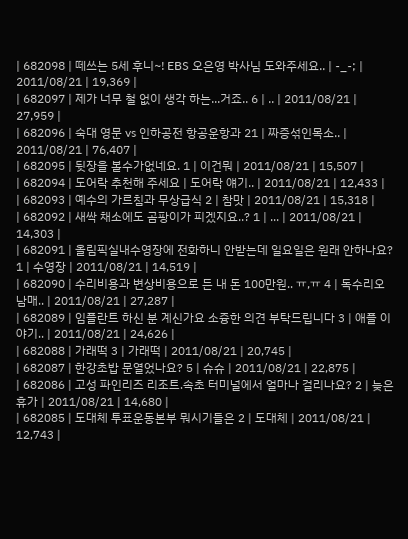| 682098 | 떼쓰는 5세 후니~! EBS 오은영 박사님 도와주세요.. | -_-; | 2011/08/21 | 19,369 |
| 682097 | 제가 너무 철 없이 생각 하는...거죠.. 6 | .. | 2011/08/21 | 27,959 |
| 682096 | 숙대 영문 vs 인하공전 항공운항과 21 | 짜증섞인목소.. | 2011/08/21 | 76,407 |
| 682095 | 뒷장을 볼수가없네요. 1 | 이건뭐 | 2011/08/21 | 15,507 |
| 682094 | 도어락 추천해 주세요 | 도어락 얘기.. | 2011/08/21 | 12,433 |
| 682093 | 예수의 가르침과 무상급식 2 | 참맛 | 2011/08/21 | 15,318 |
| 682092 | 새싹 채소에도 곰팡이가 피겠지요..? 1 | ... | 2011/08/21 | 14,303 |
| 682091 | 올림픽실내수영장에 전화하니 안받는데 일요일은 원래 안하나요? 1 | 수영장 | 2011/08/21 | 14,519 |
| 682090 | 수리비용과 변상비용으로 든 내 돈 100만원.. ㅠ,ㅠ 4 | 독수리오남매.. | 2011/08/21 | 27,287 |
| 682089 | 임플란트 하신 분 계신가요 소즁한 의견 부탁드립니다 3 | 애플 이야기.. | 2011/08/21 | 24,626 |
| 682088 | 가래떡 3 | 가래떡 | 2011/08/21 | 20,745 |
| 682087 | 한강초밥 문열었나요? 5 | 슈슈 | 2011/08/21 | 22,875 |
| 682086 | 고성 파인리즈 리조트.속초 터미널에서 얼마나 걸리나요? 2 | 늦은휴가 | 2011/08/21 | 14,680 |
| 682085 | 도대체 투표운동본부 뭐시기들은 2 | 도대체 | 2011/08/21 | 12,743 |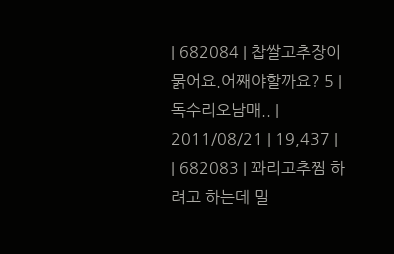| 682084 | 찹쌀고추장이 묽어요.어째야할까요? 5 | 독수리오남매.. | 2011/08/21 | 19,437 |
| 682083 | 꽈리고추찜 하려고 하는데 밀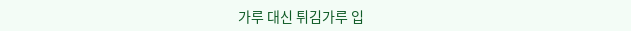가루 대신 튀김가루 입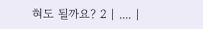혀도 될까요? 2 | .... |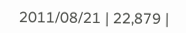2011/08/21 | 22,879 |